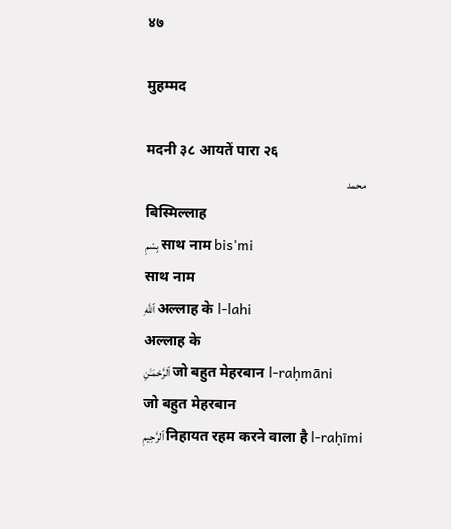४७

मुहम्मद

मदनी ३८ आयतें पारा २६
محمد
बिस्मिल्लाह
بِسْمِ साथ नाम bis'mi
साथ नाम
ٱللَّهِ अल्लाह के l-lahi
अल्लाह के
ٱلرَّحْمَـٰنِ जो बहुत मेहरबान l-raḥmāni
जो बहुत मेहरबान
ٱلرَّحِيمِ निहायत रहम करने वाला है l-raḥīmi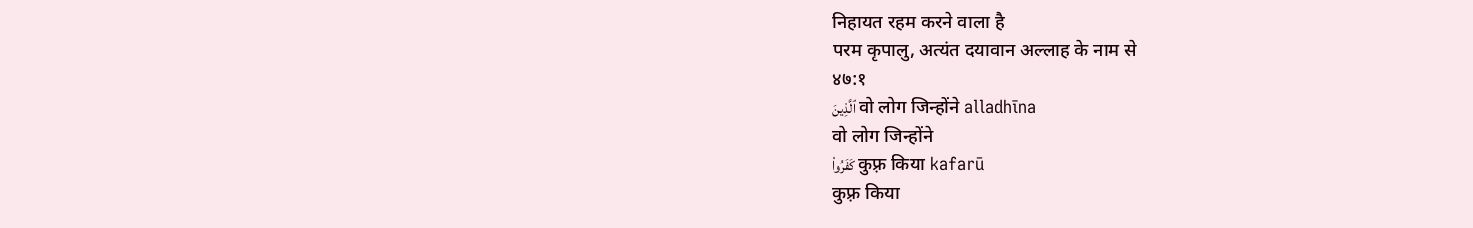निहायत रहम करने वाला है
परम कृपालु, अत्यंत दयावान अल्लाह के नाम से
४७:१
ٱلَّذِينَ वो लोग जिन्होंने alladhīna
वो लोग जिन्होंने
كَفَرُوا۟ कुफ़्र किया kafarū
कुफ़्र किया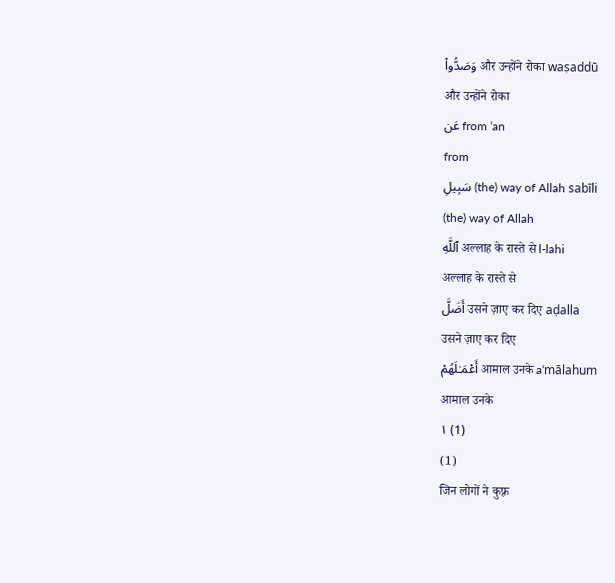وَصَدُّوا۟ और उन्होंने रोका waṣaddū
और उन्होंने रोका
عَن from ʿan
from
سَبِيلِ (the) way of Allah sabīli
(the) way of Allah
ٱللَّهِ अल्लाह के रास्ते से l-lahi
अल्लाह के रास्ते से
أَضَلَّ उसने ज़ाए कर दिए aḍalla
उसने ज़ाए कर दिए
أَعْمَـٰلَهُمْ आमाल उनके aʿmālahum
आमाल उनके
١ (1)
(1)
जिन लोगों ने कुफ़्र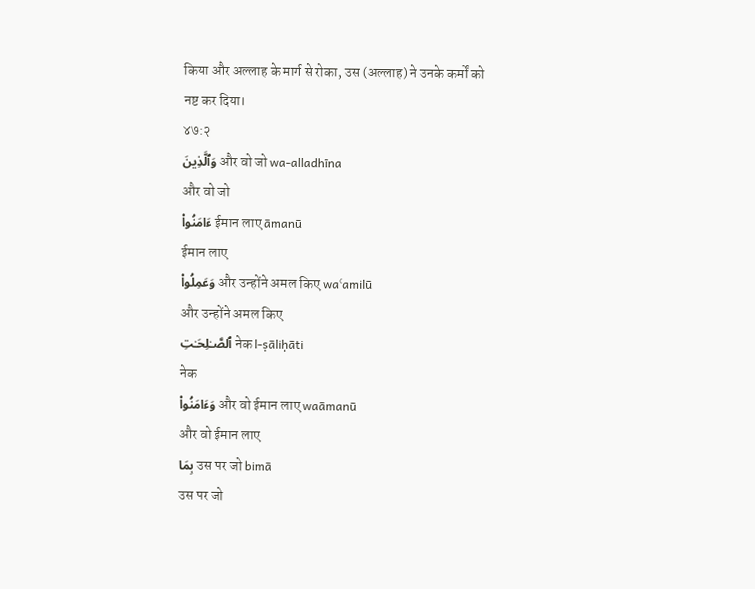किया और अल्लाह के मार्ग से रोका, उस (अल्लाह) ने उनके कर्मों को नष्ट कर दिया।
४७:२
وَٱلَّذِينَ और वो जो wa-alladhīna
और वो जो
ءَامَنُوا۟ ईमान लाए āmanū
ईमान लाए
وَعَمِلُوا۟ और उन्होंने अमल किए waʿamilū
और उन्होंने अमल किए
ٱلصَّـٰلِحَـٰتِ नेक l-ṣāliḥāti
नेक
وَءَامَنُوا۟ और वो ईमान लाए waāmanū
और वो ईमान लाए
بِمَا उस पर जो bimā
उस पर जो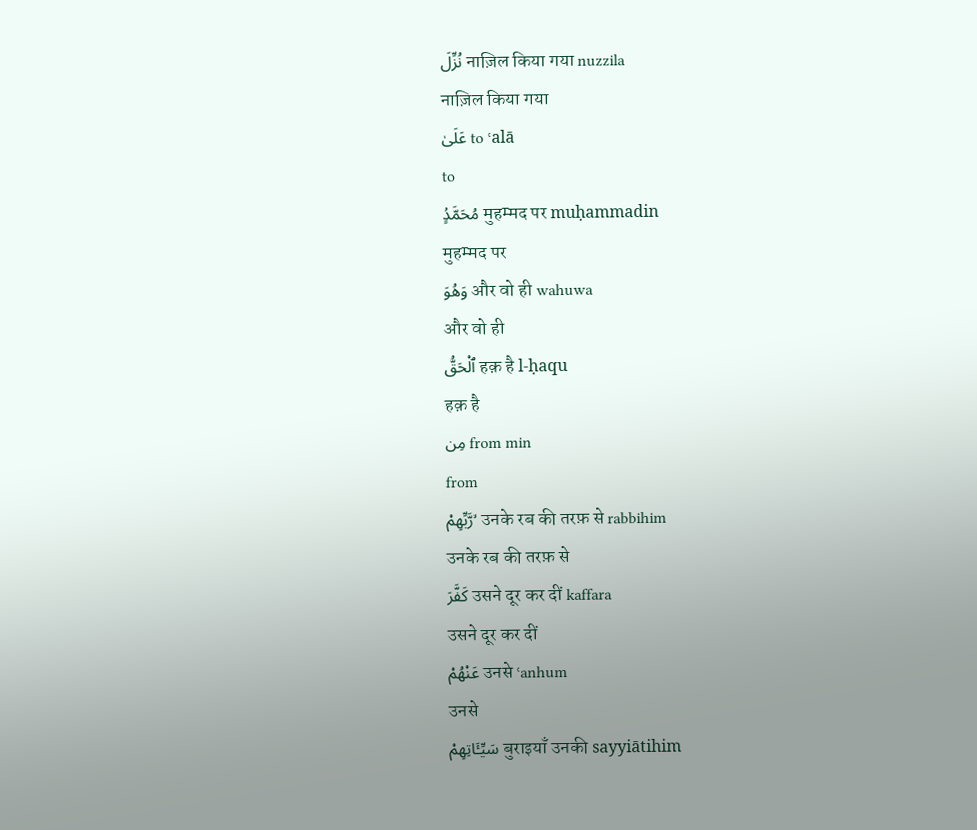نُزِّلَ नाज़िल किया गया nuzzila
नाज़िल किया गया
عَلَىٰ to ʿalā
to
مُحَمَّدٍۢ मुहम्मद पर muḥammadin
मुहम्मद पर
وَهُوَ और वो ही wahuwa
और वो ही
ٱلْحَقُّ हक़ है l-ḥaqu
हक़ है
مِن from min
from
رَّبِّهِمْ ۙ उनके रब की तरफ़ से rabbihim
उनके रब की तरफ़ से
كَفَّرَ उसने दूर कर दीं kaffara
उसने दूर कर दीं
عَنْهُمْ उनसे ʿanhum
उनसे
سَيِّـَٔاتِهِمْ बुराइयाँ उनकी sayyiātihim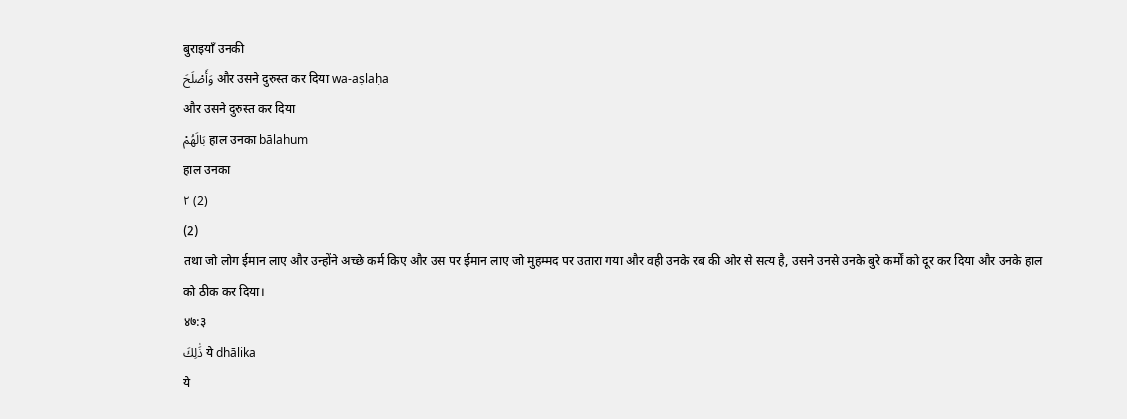बुराइयाँ उनकी
وَأَصْلَحَ और उसने दुरुस्त कर दिया wa-aṣlaḥa
और उसने दुरुस्त कर दिया
بَالَهُمْ हाल उनका bālahum
हाल उनका
٢ (2)
(2)
तथा जो लोग ईमान लाए और उन्होंने अच्छे कर्म किए और उस पर ईमान लाए जो मुहम्मद पर उतारा गया और वही उनके रब की ओर से सत्य है, उसने उनसे उनके बुरे कर्मों को दूर कर दिया और उनके हाल को ठीक कर दिया।
४७:३
ذَٰلِكَ ये dhālika
ये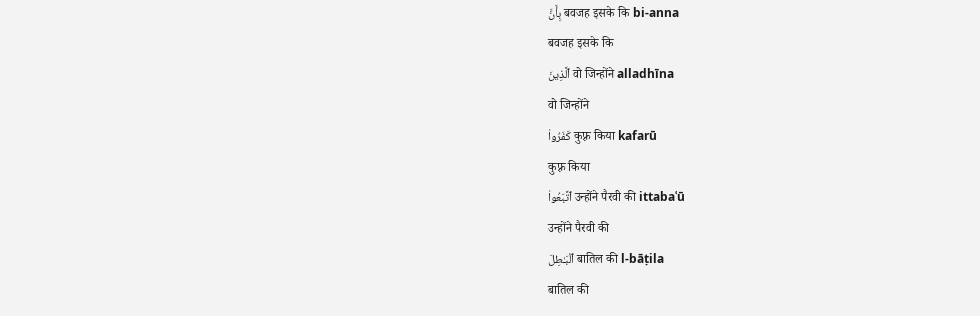بِأَنَّ बवजह इसके कि bi-anna
बवजह इसके कि
ٱلَّذِينَ वो जिन्होंने alladhīna
वो जिन्होंने
كَفَرُوا۟ कुफ़्र किया kafarū
कुफ़्र किया
ٱتَّبَعُوا۟ उन्होंने पैरवी की ittabaʿū
उन्होंने पैरवी की
ٱلْبَـٰطِلَ बातिल की l-bāṭila
बातिल की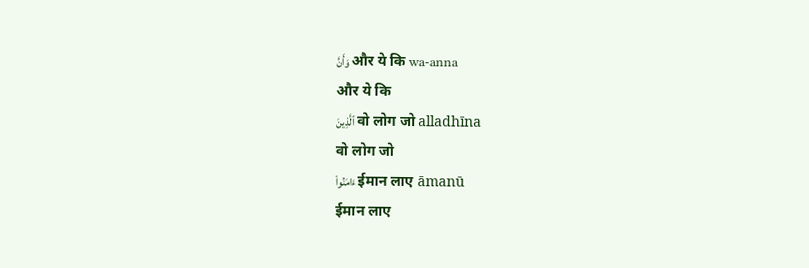وَأَنَّ और ये कि wa-anna
और ये कि
ٱلَّذِينَ वो लोग जो alladhīna
वो लोग जो
ءَامَنُوا۟ ईमान लाए āmanū
ईमान लाए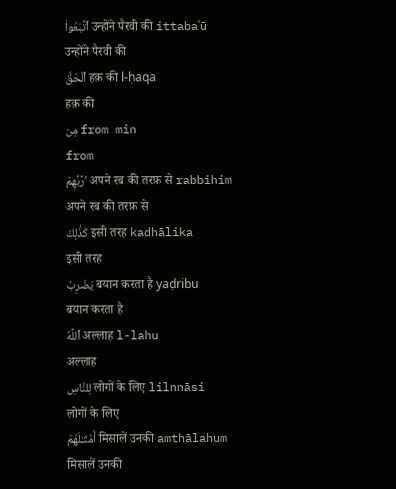ٱتَّبَعُوا۟ उन्होंने पैरवी की ittabaʿū
उन्होंने पैरवी की
ٱلْحَقَّ हक़ की l-ḥaqa
हक़ की
مِن from min
from
رَّبِّهِمْ ۚ अपने रब की तरफ़ से rabbihim
अपने रब की तरफ़ से
كَذَٰلِكَ इसी तरह kadhālika
इसी तरह
يَضْرِبُ बयान करता है yaḍribu
बयान करता है
ٱللَّهُ अल्लाह l-lahu
अल्लाह
لِلنَّاسِ लोगों के लिए lilnnāsi
लोगों के लिए
أَمْثَـٰلَهُمْ मिसालें उनकी amthālahum
मिसालें उनकी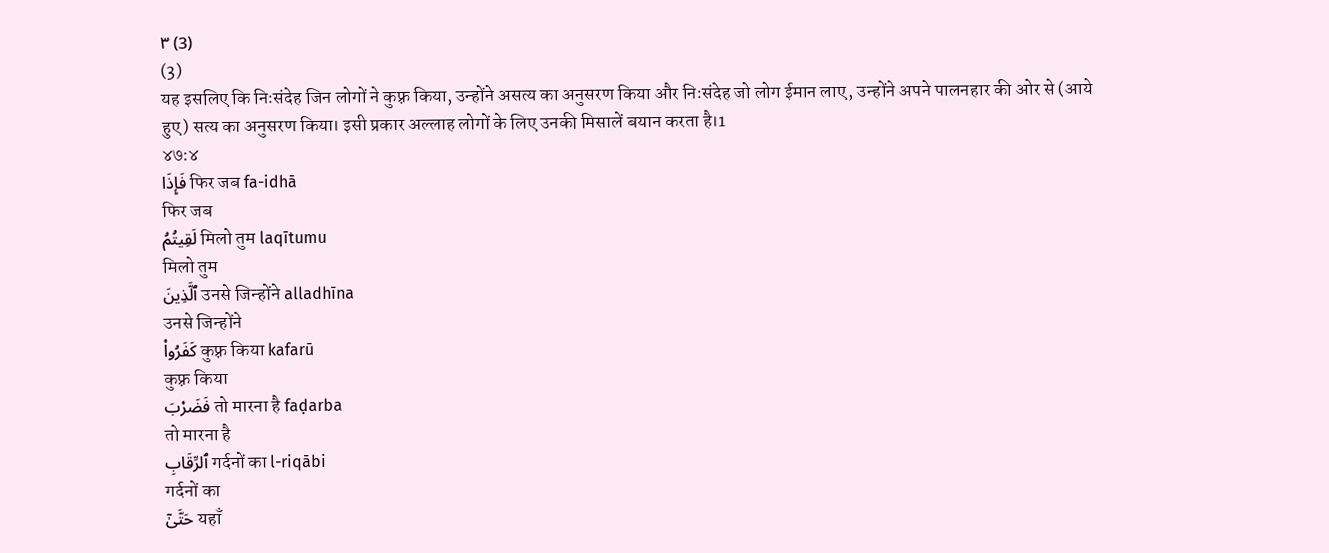٣ (3)
(3)
यह इसलिए कि निःसंदेह जिन लोगों ने कुफ़्र किया, उन्होंने असत्य का अनुसरण किया और निःसंदेह जो लोग ईमान लाए, उन्होंने अपने पालनहार की ओर से (आये हुए) सत्य का अनुसरण किया। इसी प्रकार अल्लाह लोगों के लिए उनकी मिसालें बयान करता है।1
४७:४
فَإِذَا फिर जब fa-idhā
फिर जब
لَقِيتُمُ मिलो तुम laqītumu
मिलो तुम
ٱلَّذِينَ उनसे जिन्होंने alladhīna
उनसे जिन्होंने
كَفَرُوا۟ कुफ़्र किया kafarū
कुफ़्र किया
فَضَرْبَ तो मारना है faḍarba
तो मारना है
ٱلرِّقَابِ गर्दनों का l-riqābi
गर्दनों का
حَتَّىٰٓ यहाँ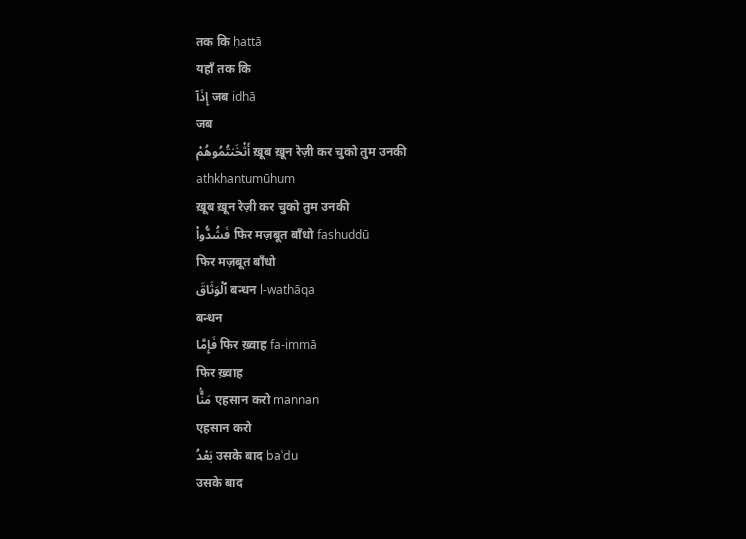तक कि ḥattā
यहाँ तक कि
إِذَآ जब idhā
जब
أَثْخَنتُمُوهُمْ ख़ूब ख़ून रेज़ी कर चुको तुम उनकी athkhantumūhum
ख़ूब ख़ून रेज़ी कर चुको तुम उनकी
فَشُدُّوا۟ फिर मज़बूत बाँधो fashuddū
फिर मज़बूत बाँधो
ٱلْوَثَاقَ बन्धन l-wathāqa
बन्धन
فَإِمَّا फिर ख़्वाह fa-immā
फिर ख़्वाह
مَنًّۢا एहसान करो mannan
एहसान करो
بَعْدُ उसके बाद baʿdu
उसके बाद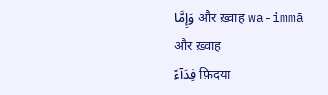وَإِمَّا और ख़्वाह wa-immā
और ख़्वाह
فِدَآءً फ़िदया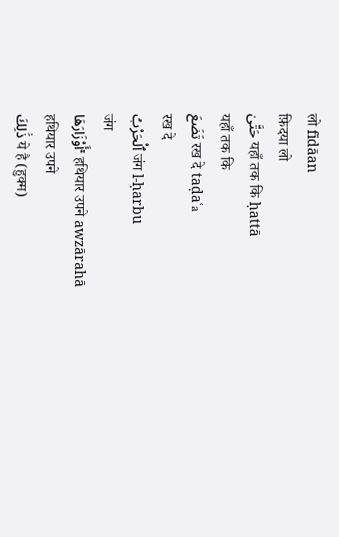लो fidāan
फ़िदया लो
حَتَّىٰ यहाँ तक कि ḥattā
यहाँ तक कि
تَضَعَ रख दे taḍaʿa
रख दे
ٱلْحَرْبُ जंग l-ḥarbu
जंग
أَوْزَارَهَا ۚ हथियार उपने awzārahā
हथियार उपने
ذَٰلِكَ ये है (हुक्म)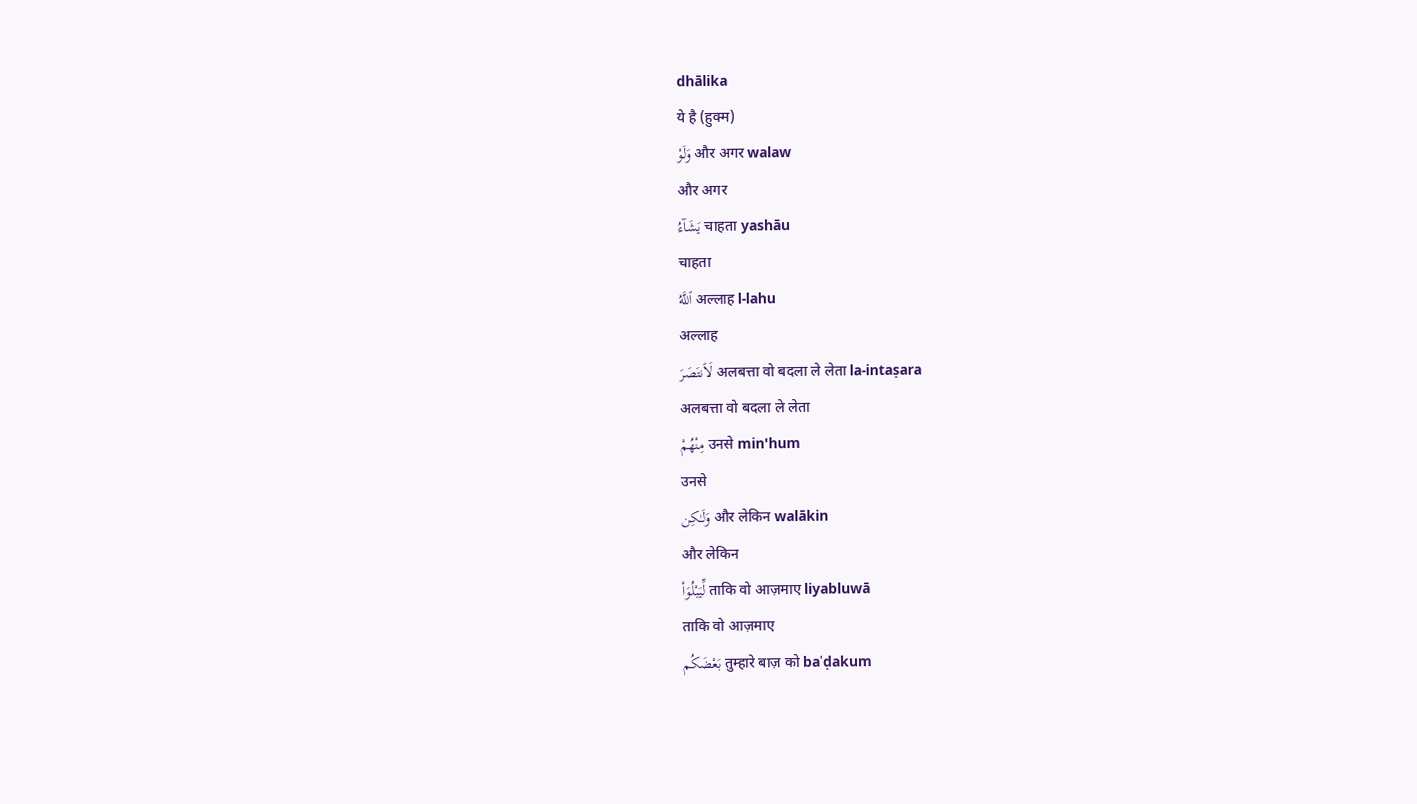dhālika
ये है (हुक्म)
وَلَوْ और अगर walaw
और अगर
يَشَآءُ चाहता yashāu
चाहता
ٱللَّهُ अल्लाह l-lahu
अल्लाह
لَٱنتَصَرَ अलबत्ता वो बदला ले लेता la-intaṣara
अलबत्ता वो बदला ले लेता
مِنْهُمْ उनसे min'hum
उनसे
وَلَـٰكِن और लेकिन walākin
और लेकिन
لِّيَبْلُوَا۟ ताकि वो आज़माए liyabluwā
ताकि वो आज़माए
بَعْضَكُم तुम्हारे बाज़ को baʿḍakum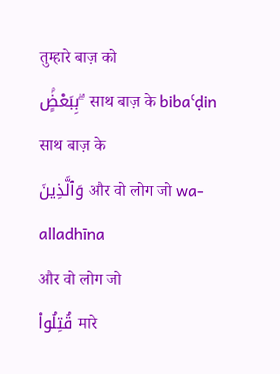तुम्हारे बाज़ को
بِبَعْضٍۢ ۗ साथ बाज़ के bibaʿḍin
साथ बाज़ के
وَٱلَّذِينَ और वो लोग जो wa-alladhīna
और वो लोग जो
قُتِلُوا۟ मारे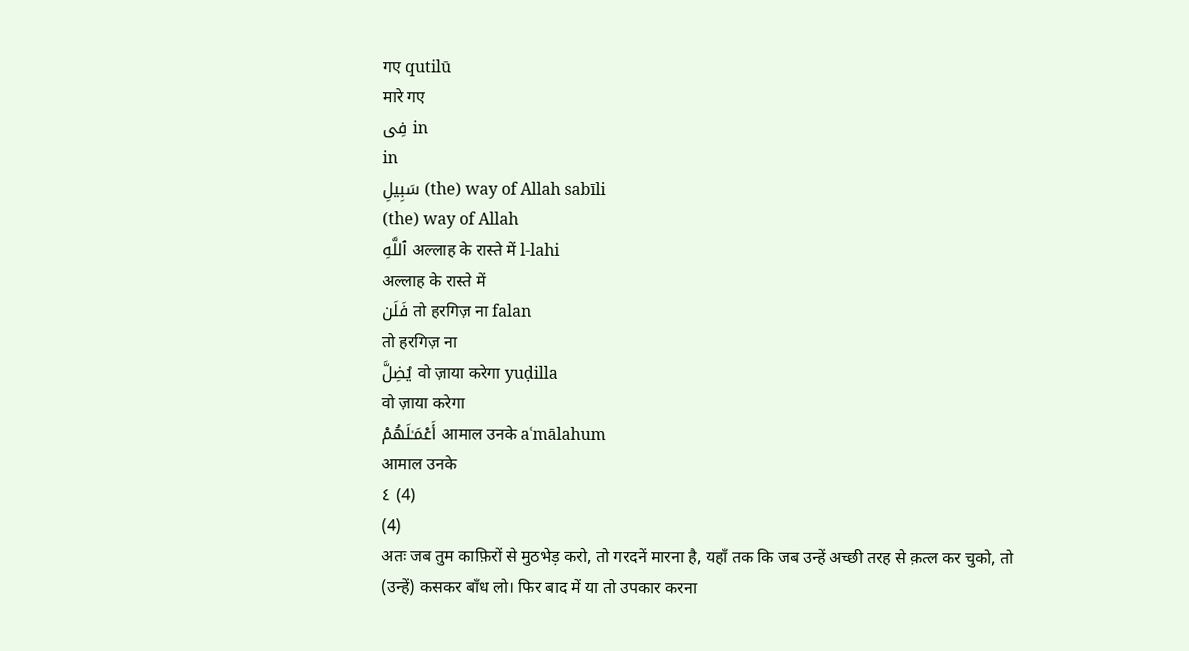गए qutilū
मारे गए
فِى in
in
سَبِيلِ (the) way of Allah sabīli
(the) way of Allah
ٱللَّهِ अल्लाह के रास्ते में l-lahi
अल्लाह के रास्ते में
فَلَن तो हरगिज़ ना falan
तो हरगिज़ ना
يُضِلَّ वो ज़ाया करेगा yuḍilla
वो ज़ाया करेगा
أَعْمَـٰلَهُمْ आमाल उनके aʿmālahum
आमाल उनके
٤ (4)
(4)
अतः जब तुम काफ़िरों से मुठभेड़ करो, तो गरदनें मारना है, यहाँ तक कि जब उन्हें अच्छी तरह से क़त्ल कर चुको, तो (उन्हें) कसकर बाँध लो। फिर बाद में या तो उपकार करना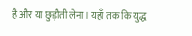है और या छुड़ौती लेना। यहाँ तक कि युद्ध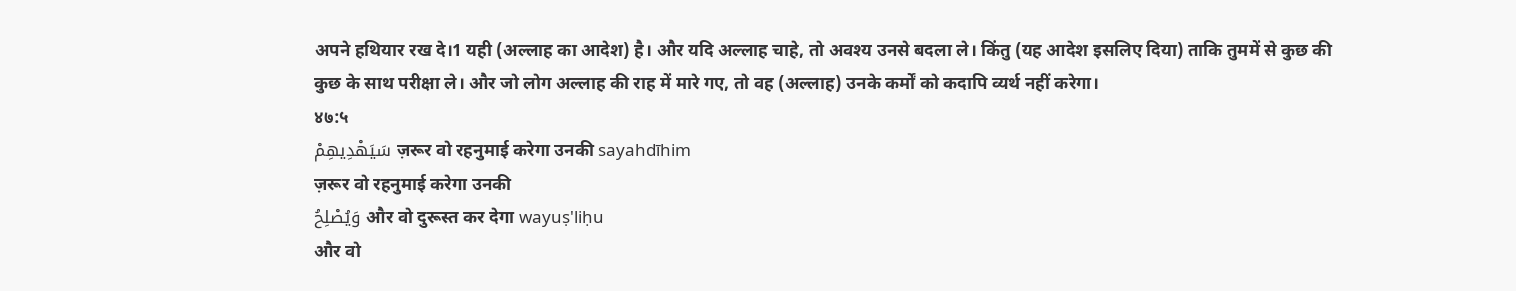अपने हथियार रख दे।1 यही (अल्लाह का आदेश) है। और यदि अल्लाह चाहे, तो अवश्य उनसे बदला ले। किंतु (यह आदेश इसलिए दिया) ताकि तुममें से कुछ की कुछ के साथ परीक्षा ले। और जो लोग अल्लाह की राह में मारे गए, तो वह (अल्लाह) उनके कर्मों को कदापि व्यर्थ नहीं करेगा।
४७:५
سَيَهْدِيهِمْ ज़रूर वो रहनुमाई करेगा उनकी sayahdīhim
ज़रूर वो रहनुमाई करेगा उनकी
وَيُصْلِحُ और वो दुरूस्त कर देगा wayuṣ'liḥu
और वो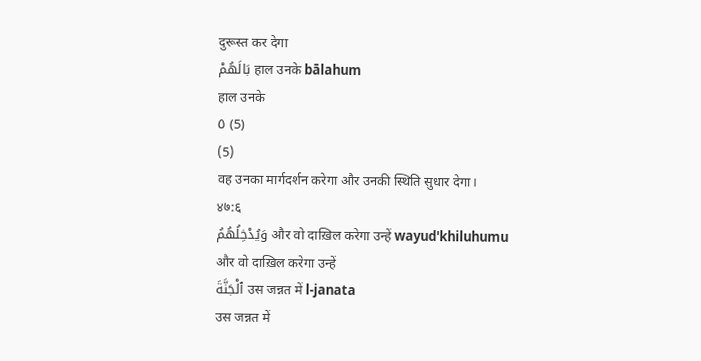दुरूस्त कर देगा
بَالَهُمْ हाल उनके bālahum
हाल उनके
٥ (5)
(5)
वह उनका मार्गदर्शन करेगा और उनकी स्थिति सुधार देगा।
४७:६
وَيُدْخِلُهُمُ और वो दाख़िल करेगा उन्हें wayud'khiluhumu
और वो दाख़िल करेगा उन्हें
ٱلْجَنَّةَ उस जन्नत में l-janata
उस जन्नत में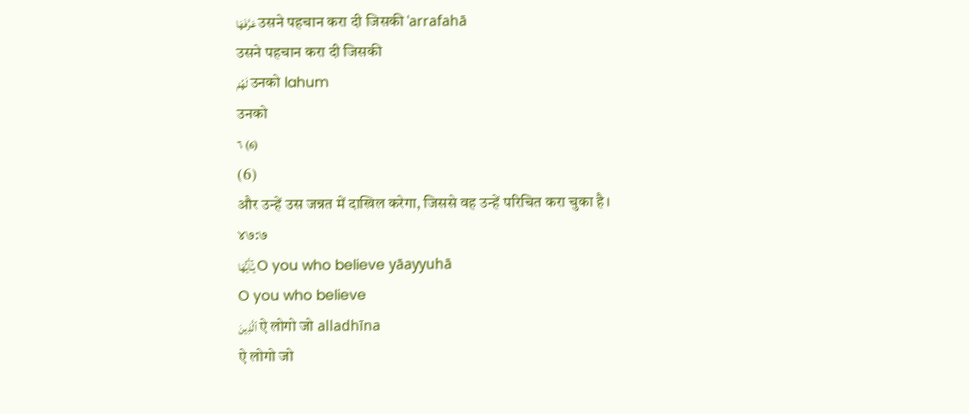عَرَّفَهَا उसने पहचान करा दी जिसकी ʿarrafahā
उसने पहचान करा दी जिसकी
لَهُمْ उनको lahum
उनको
٦ (6)
(6)
और उन्हें उस जन्नत में दाखिल करेगा, जिससे वह उन्हें परिचित करा चुका है।
४७:७
يَـٰٓأَيُّهَا O you who believe yāayyuhā
O you who believe
ٱلَّذِينَ ऐ लोगो जो alladhīna
ऐ लोगो जो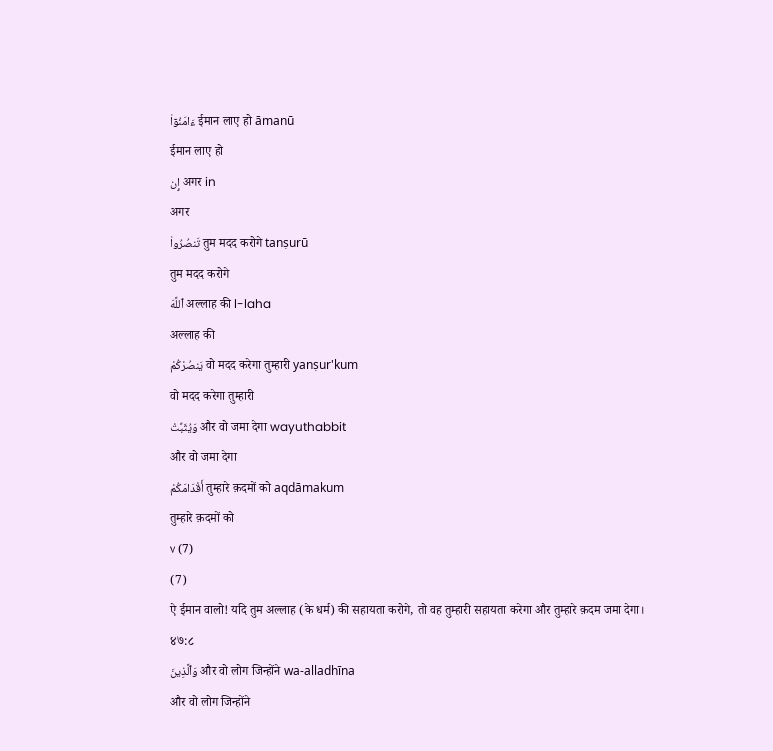ءَامَنُوٓا۟ ईमान लाए हो āmanū
ईमान लाए हो
إِن अगर in
अगर
تَنصُرُوا۟ तुम मदद करोगे tanṣurū
तुम मदद करोगे
ٱللَّهَ अल्लाह की l-laha
अल्लाह की
يَنصُرْكُمْ वो मदद करेगा तुम्हारी yanṣur'kum
वो मदद करेगा तुम्हारी
وَيُثَبِّتْ और वो जमा देगा wayuthabbit
और वो जमा देगा
أَقْدَامَكُمْ तुम्हारे क़दमों को aqdāmakum
तुम्हारे क़दमों को
٧ (7)
(7)
ऐ ईमान वालो! यदि तुम अल्लाह (के धर्म) की सहायता करोगे, तो वह तुम्हारी सहायता करेगा और तुम्हारे क़दम जमा देगा।
४७:८
وَٱلَّذِينَ और वो लोग जिन्होंने wa-alladhīna
और वो लोग जिन्होंने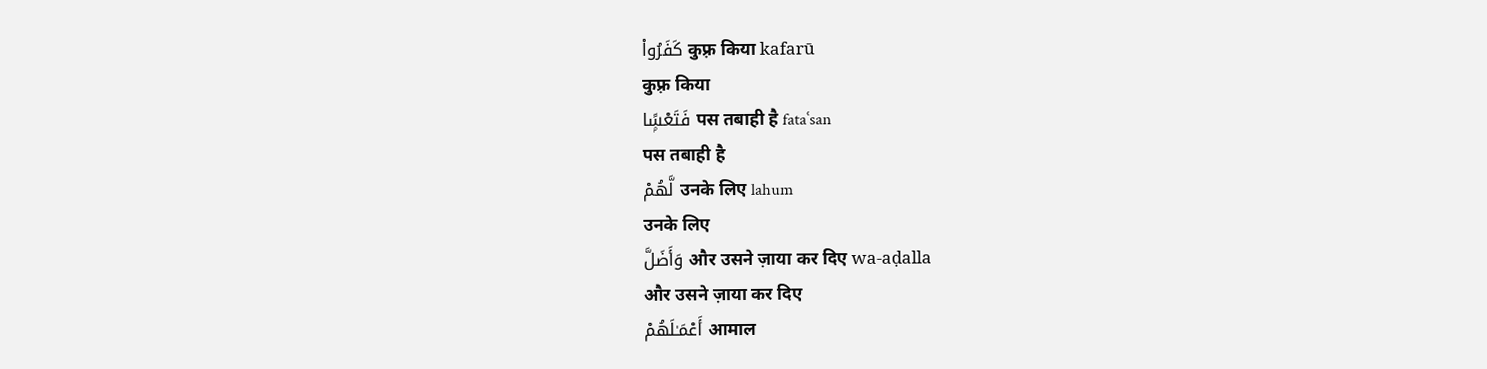كَفَرُوا۟ कुफ़्र किया kafarū
कुफ़्र किया
فَتَعْسًۭا पस तबाही है fataʿsan
पस तबाही है
لَّهُمْ उनके लिए lahum
उनके लिए
وَأَضَلَّ और उसने ज़ाया कर दिए wa-aḍalla
और उसने ज़ाया कर दिए
أَعْمَـٰلَهُمْ आमाल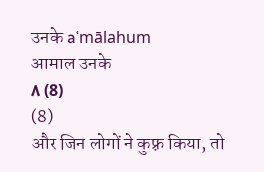उनके aʿmālahum
आमाल उनके
٨ (8)
(8)
और जिन लोगों ने कुफ़्र किया, तो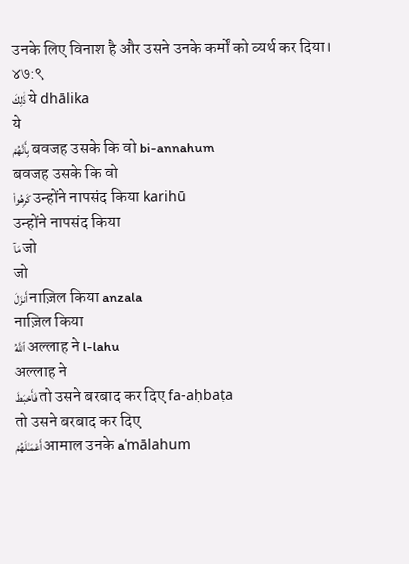उनके लिए विनाश है और उसने उनके कर्मों को व्यर्थ कर दिया।
४७:९
ذَٰلِكَ ये dhālika
ये
بِأَنَّهُمْ बवजह उसके कि वो bi-annahum
बवजह उसके कि वो
كَرِهُوا۟ उन्होंने नापसंद किया karihū
उन्होंने नापसंद किया
مَآ जो
जो
أَنزَلَ नाज़िल किया anzala
नाज़िल किया
ٱللَّهُ अल्लाह ने l-lahu
अल्लाह ने
فَأَحْبَطَ तो उसने बरबाद कर दिए fa-aḥbaṭa
तो उसने बरबाद कर दिए
أَعْمَـٰلَهُمْ आमाल उनके aʿmālahum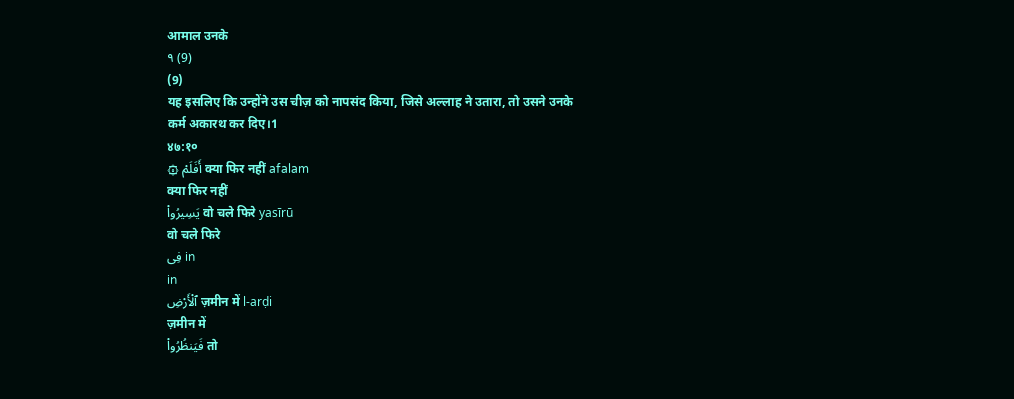आमाल उनके
٩ (9)
(9)
यह इसलिए कि उन्होंने उस चीज़ को नापसंद किया, जिसे अल्लाह ने उतारा, तो उसने उनके कर्म अकारथ कर दिए।1
४७:१०
۞ أَفَلَمْ क्या फिर नहीं afalam
क्या फिर नहीं
يَسِيرُوا۟ वो चले फिरे yasīrū
वो चले फिरे
فِى in
in
ٱلْأَرْضِ ज़मीन में l-arḍi
ज़मीन में
فَيَنظُرُوا۟ तो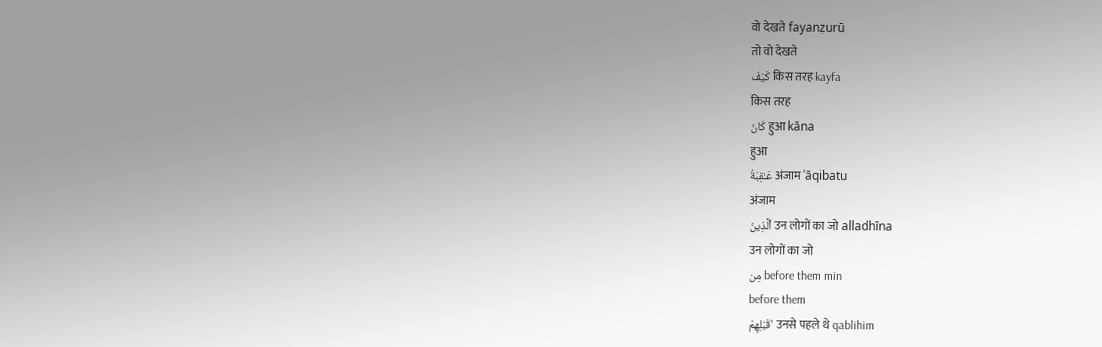वो देखते fayanẓurū
तो वो देखते
كَيْفَ किस तरह kayfa
किस तरह
كَانَ हुआ kāna
हुआ
عَـٰقِبَةُ अंजाम ʿāqibatu
अंजाम
ٱلَّذِينَ उन लोगों का जो alladhīna
उन लोगों का जो
مِن before them min
before them
قَبْلِهِمْ ۚ उनसे पहले थे qablihim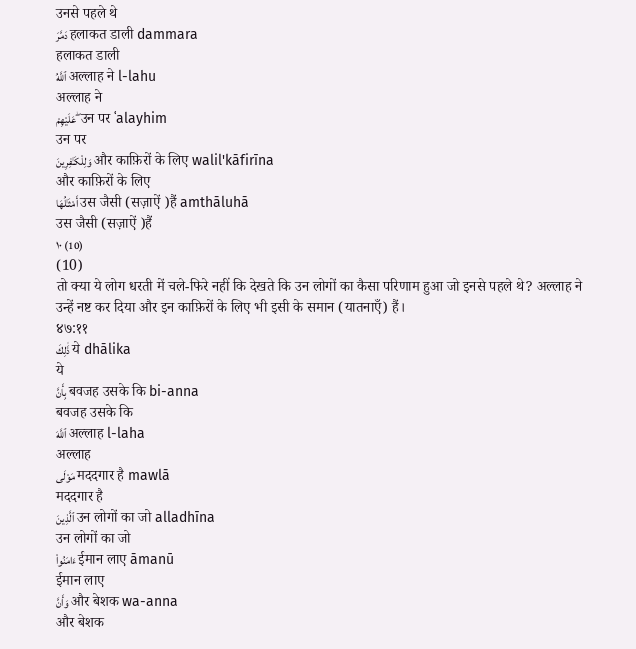उनसे पहले थे
دَمَّرَ हलाकत डाली dammara
हलाकत डाली
ٱللَّهُ अल्लाह ने l-lahu
अल्लाह ने
عَلَيْهِمْ ۖ उन पर ʿalayhim
उन पर
وَلِلْكَـٰفِرِينَ और काफ़िरों के लिए walil'kāfirīna
और काफ़िरों के लिए
أَمْثَـٰلُهَا उस जैसी (सज़ाऐं )हैं amthāluhā
उस जैसी (सज़ाऐं )हैं
١٠ (10)
(10)
तो क्या ये लोग धरती में चले-फिरे नहीं कि देखते कि उन लोगों का कैसा परिणाम हुआ जो इनसे पहले थे? अल्लाह ने उन्हें नष्ट कर दिया और इन काफ़िरों के लिए भी इसी के समान (यातनाएँ) हैं।
४७:११
ذَٰلِكَ ये dhālika
ये
بِأَنَّ बवजह उसके कि bi-anna
बवजह उसके कि
ٱللَّهَ अल्लाह l-laha
अल्लाह
مَوْلَى मददगार है mawlā
मददगार है
ٱلَّذِينَ उन लोगों का जो alladhīna
उन लोगों का जो
ءَامَنُوا۟ ईमान लाए āmanū
ईमान लाए
وَأَنَّ और बेशक wa-anna
और बेशक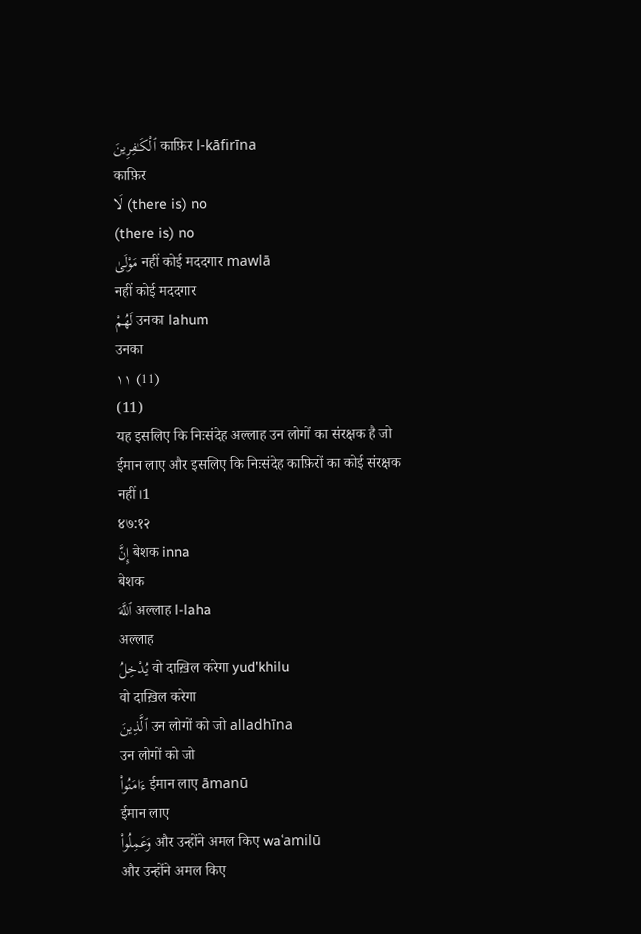ٱلْكَـٰفِرِينَ काफ़िर l-kāfirīna
काफ़िर
لَا (there is) no
(there is) no
مَوْلَىٰ नहीं कोई मददगार mawlā
नहीं कोई मददगार
لَهُمْ उनका lahum
उनका
١١ (11)
(11)
यह इसलिए कि निःसंदेह अल्लाह उन लोगों का संरक्षक है जो ईमान लाए और इसलिए कि निःसंदेह काफ़िरों का कोई संरक्षक नहीं।1
४७:१२
إِنَّ बेशक inna
बेशक
ٱللَّهَ अल्लाह l-laha
अल्लाह
يُدْخِلُ वो दाख़िल करेगा yud'khilu
वो दाख़िल करेगा
ٱلَّذِينَ उन लोगों को जो alladhīna
उन लोगों को जो
ءَامَنُوا۟ ईमान लाए āmanū
ईमान लाए
وَعَمِلُوا۟ और उन्होंने अमल किए waʿamilū
और उन्होंने अमल किए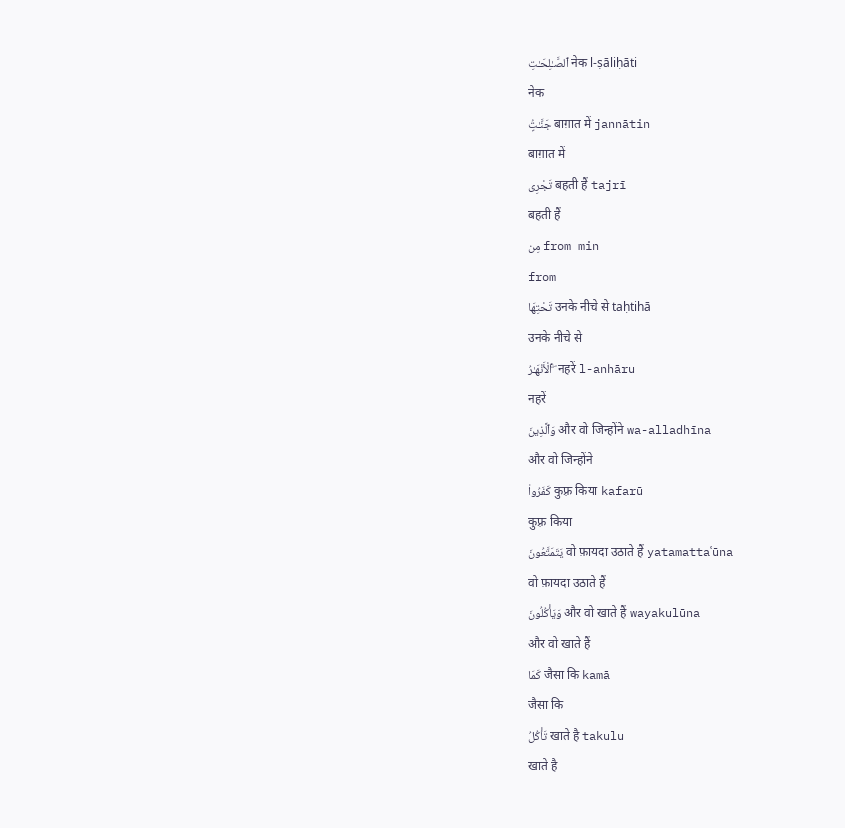ٱلصَّـٰلِحَـٰتِ नेक l-ṣāliḥāti
नेक
جَنَّـٰتٍۢ बाग़ात में jannātin
बाग़ात में
تَجْرِى बहती हैं tajrī
बहती हैं
مِن from min
from
تَحْتِهَا उनके नीचे से taḥtihā
उनके नीचे से
ٱلْأَنْهَـٰرُ ۖ नहरें l-anhāru
नहरें
وَٱلَّذِينَ और वो जिन्होंने wa-alladhīna
और वो जिन्होंने
كَفَرُوا۟ कुफ़्र किया kafarū
कुफ़्र किया
يَتَمَتَّعُونَ वो फ़ायदा उठाते हैं yatamattaʿūna
वो फ़ायदा उठाते हैं
وَيَأْكُلُونَ और वो खाते हैं wayakulūna
और वो खाते हैं
كَمَا जैसा कि kamā
जैसा कि
تَأْكُلُ खाते है takulu
खाते है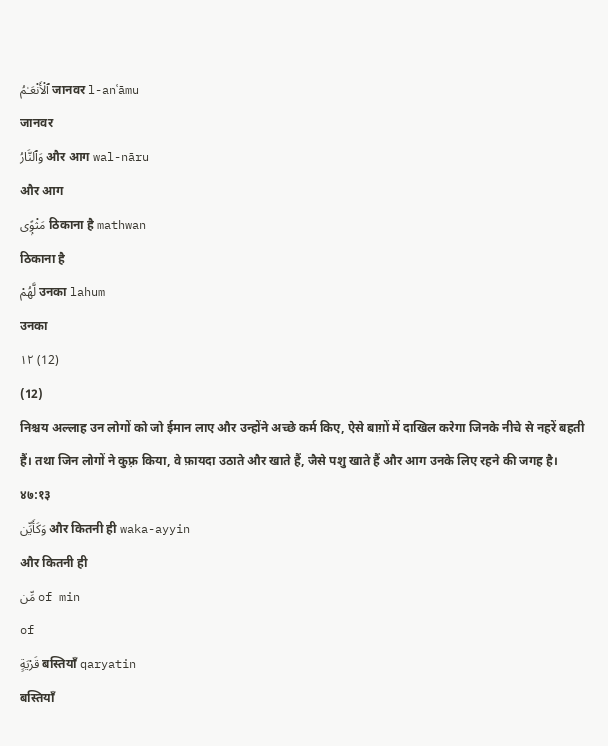ٱلْأَنْعَـٰمُ जानवर l-anʿāmu
जानवर
وَٱلنَّارُ और आग wal-nāru
और आग
مَثْوًۭى ठिकाना है mathwan
ठिकाना है
لَّهُمْ उनका lahum
उनका
١٢ (12)
(12)
निश्चय अल्लाह उन लोगों को जो ईमान लाए और उन्होंने अच्छे कर्म किए, ऐसे बाग़ों में दाखिल करेगा जिनके नीचे से नहरें बहती हैं। तथा जिन लोगों ने कुफ़्र किया, वे फ़ायदा उठाते और खाते हैं, जैसे पशु खाते हैं और आग उनके लिए रहने की जगह है।
४७:१३
وَكَأَيِّن और कितनी ही waka-ayyin
और कितनी ही
مِّن of min
of
قَرْيَةٍ बस्तियाँ qaryatin
बस्तियाँ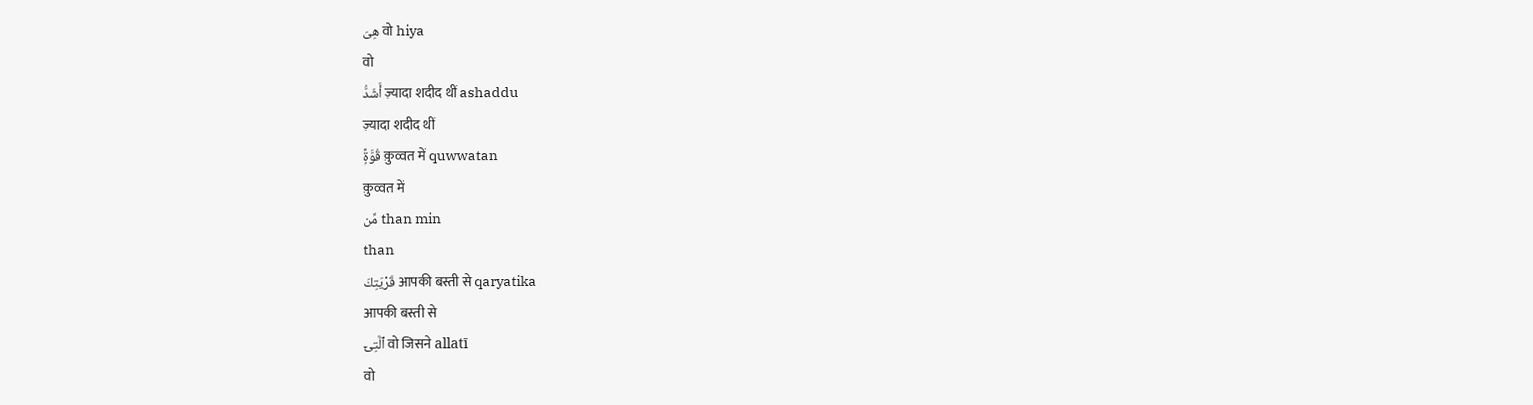هِىَ वो hiya
वो
أَشَدُّ ज़्यादा शदीद थीं ashaddu
ज़्यादा शदीद थीं
قُوَّةًۭ क़ुव्वत में quwwatan
क़ुव्वत में
مِّن than min
than
قَرْيَتِكَ आपकी बस्ती से qaryatika
आपकी बस्ती से
ٱلَّتِىٓ वो जिसने allatī
वो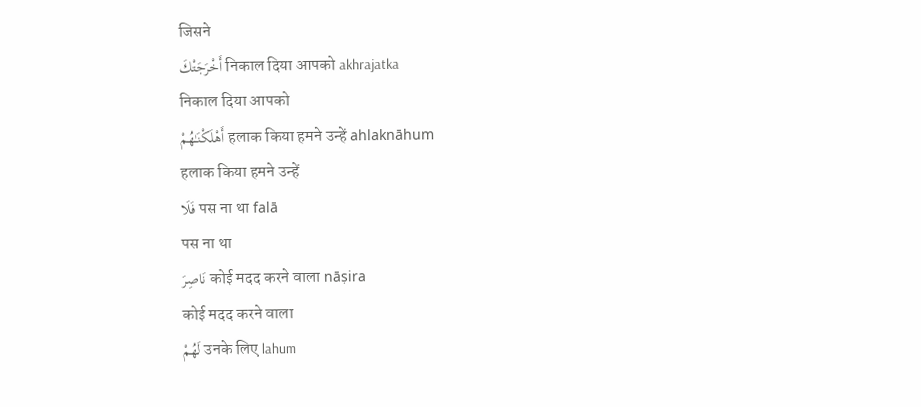जिसने
أَخْرَجَتْكَ निकाल दिया आपको akhrajatka
निकाल दिया आपको
أَهْلَكْنَـٰهُمْ हलाक किया हमने उन्हें ahlaknāhum
हलाक किया हमने उन्हें
فَلَا पस ना था falā
पस ना था
نَاصِرَ कोई मदद करने वाला nāṣira
कोई मदद करने वाला
لَهُمْ उनके लिए lahum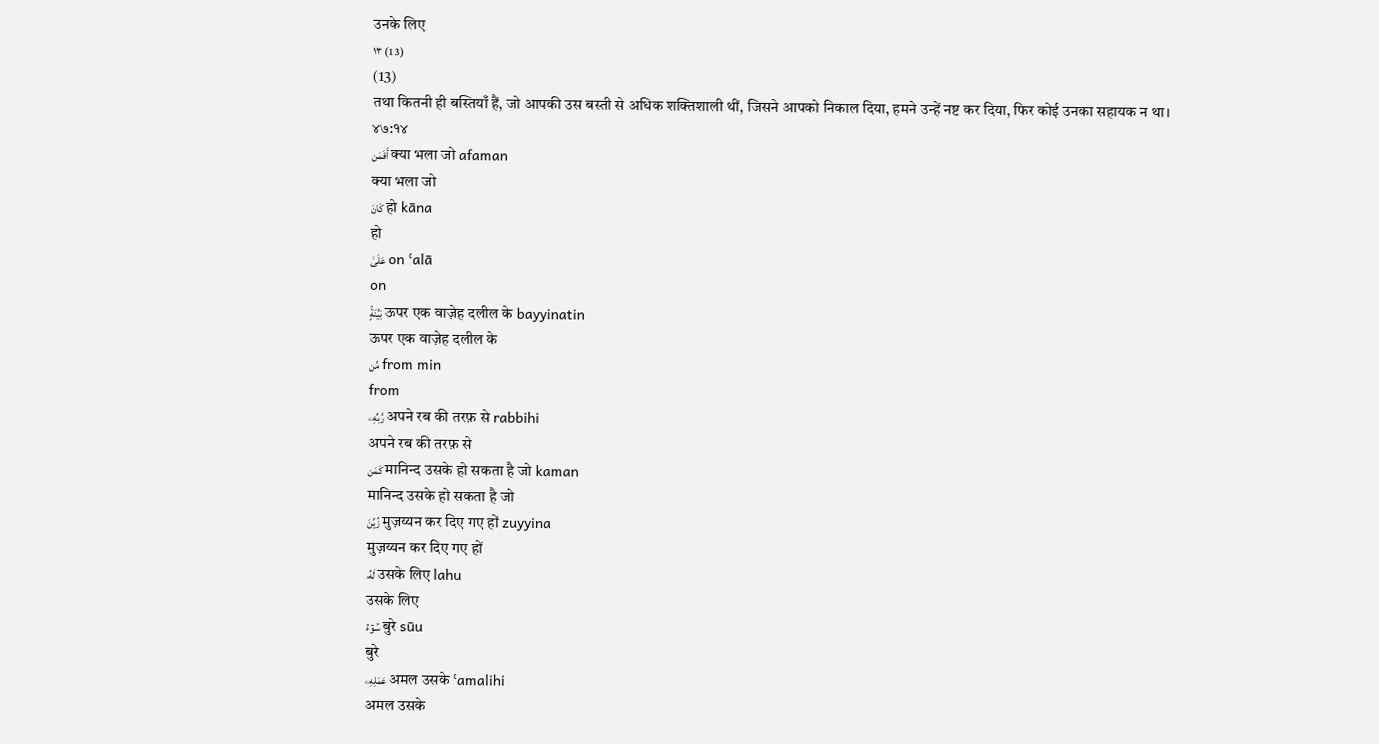उनके लिए
١٣ (13)
(13)
तथा कितनी ही बस्तियाँ हैं, जो आपकी उस बस्ती से अधिक शक्तिशाली थीं, जिसने आपको निकाल दिया, हमने उन्हें नष्ट कर दिया, फिर कोई उनका सहायक न था।
४७:१४
أَفَمَن क्या भला जो afaman
क्या भला जो
كَانَ हो kāna
हो
عَلَىٰ on ʿalā
on
بَيِّنَةٍۢ ऊपर एक वाज़ेह दलील के bayyinatin
ऊपर एक वाज़ेह दलील के
مِّن from min
from
رَّبِّهِۦ अपने रब की तरफ़ से rabbihi
अपने रब की तरफ़ से
كَمَن मानिन्द उसके हो सकता है जो kaman
मानिन्द उसके हो सकता है जो
زُيِّنَ मुज़य्यन कर दिए गए हों zuyyina
मुज़य्यन कर दिए गए हों
لَهُۥ उसके लिए lahu
उसके लिए
سُوٓءُ बुरे sūu
बुरे
عَمَلِهِۦ अमल उसके ʿamalihi
अमल उसके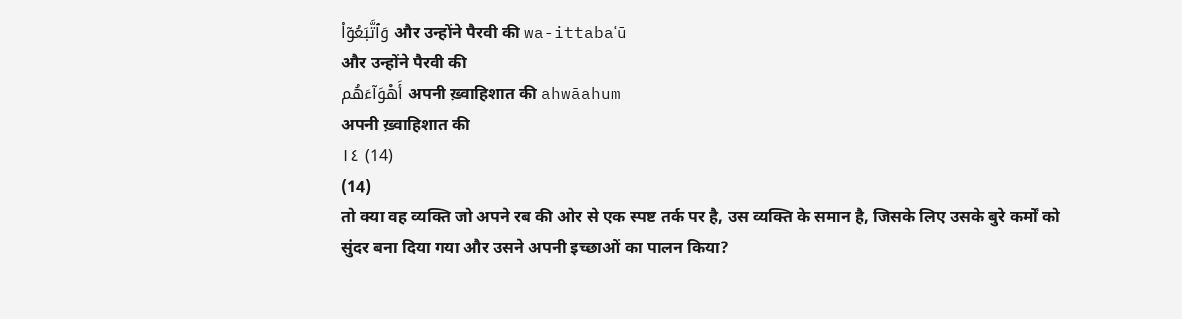وَٱتَّبَعُوٓا۟ और उन्होंने पैरवी की wa-ittabaʿū
और उन्होंने पैरवी की
أَهْوَآءَهُم अपनी ख़्वाहिशात की ahwāahum
अपनी ख़्वाहिशात की
١٤ (14)
(14)
तो क्या वह व्यक्ति जो अपने रब की ओर से एक स्पष्ट तर्क पर है, उस व्यक्ति के समान है, जिसके लिए उसके बुरे कर्मों को सुंदर बना दिया गया और उसने अपनी इच्छाओं का पालन किया?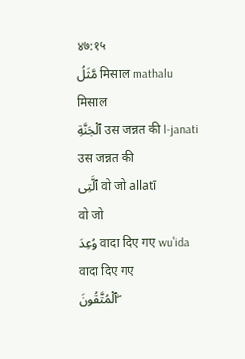४७:१५
مَّثَلُ मिसाल mathalu
मिसाल
ٱلْجَنَّةِ उस जन्नत की l-janati
उस जन्नत की
ٱلَّتِى वो जो allatī
वो जो
وُعِدَ वादा दिए गए wuʿida
वादा दिए गए
ٱلْمُتَّقُونَ ۖ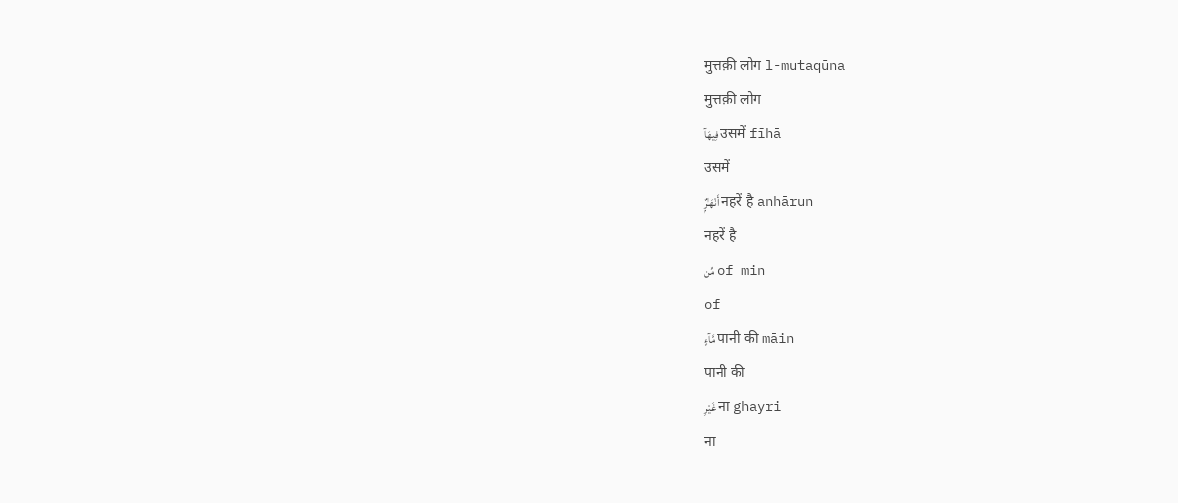मुत्तक़ी लोग l-mutaqūna
मुत्तक़ी लोग
فِيهَآ उसमें fīhā
उसमें
أَنْهَـٰرٌۭ नहरें है anhārun
नहरें है
مِّن of min
of
مَّآءٍ पानी की māin
पानी की
غَيْرِ ना ghayri
ना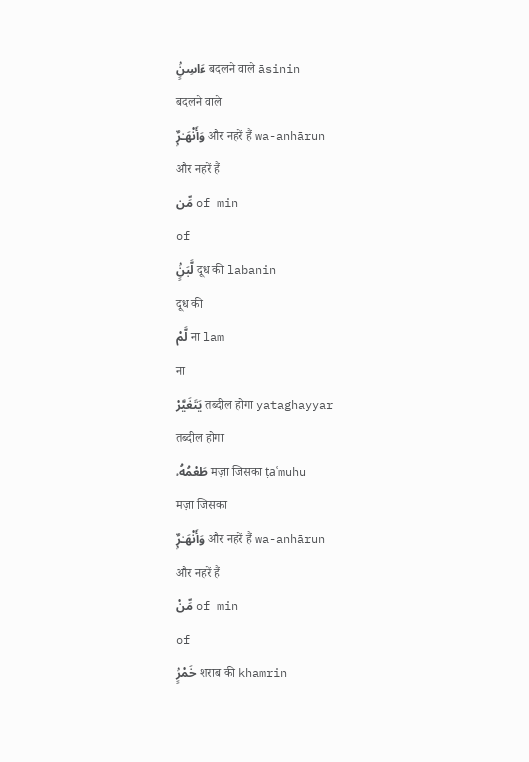ءَاسِنٍۢ बदलने वाले āsinin
बदलने वाले
وَأَنْهَـٰرٌۭ और नहरें हैं wa-anhārun
और नहरें हैं
مِّن of min
of
لَّبَنٍۢ दूध की labanin
दूध की
لَّمْ ना lam
ना
يَتَغَيَّرْ तब्दील होगा yataghayyar
तब्दील होगा
طَعْمُهُۥ मज़ा जिसका ṭaʿmuhu
मज़ा जिसका
وَأَنْهَـٰرٌۭ और नहरें हैं wa-anhārun
और नहरें हैं
مِّنْ of min
of
خَمْرٍۢ शराब की khamrin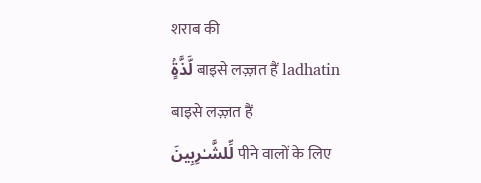शराब की
لَّذَّةٍۢ बाइसे लज़्ज़त हैं ladhatin
बाइसे लज़्ज़त हैं
لِّلشَّـٰرِبِينَ पीने वालों के लिए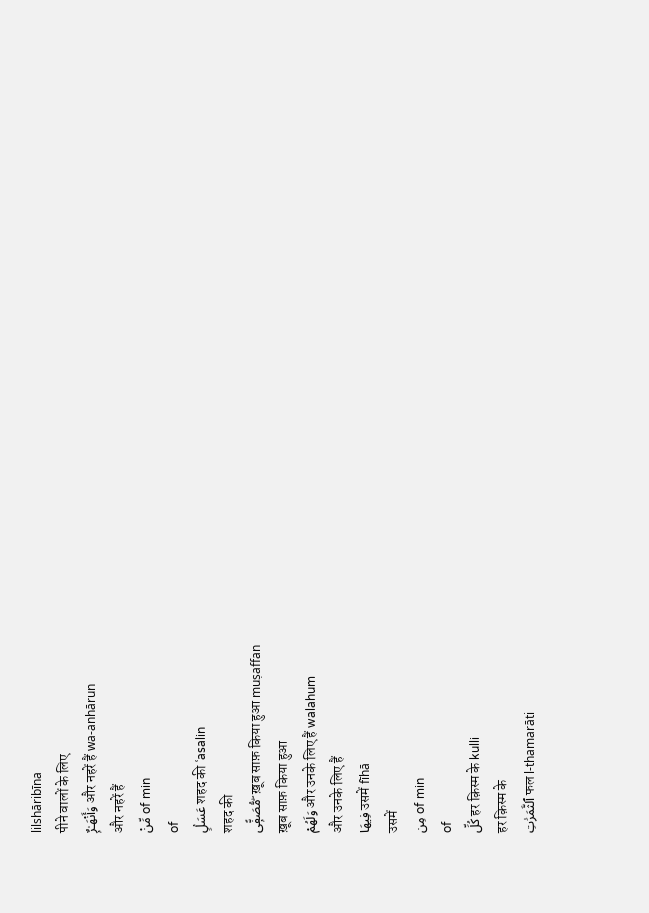lilshāribīna
पीने वालों के लिए
وَأَنْهَـٰرٌۭ और नहरें हैं wa-anhārun
और नहरें हैं
مِّنْ of min
of
عَسَلٍۢ शहद की ʿasalin
शहद की
مُّصَفًّۭى ۖ ख़ूब साफ़ किया हुआ muṣaffan
ख़ूब साफ़ किया हुआ
وَلَهُمْ और उनके लिए हैं walahum
और उनके लिए हैं
فِيهَا उसमें fīhā
उसमें
مِن of min
of
كُلِّ हर क़िस्म के kulli
हर क़िस्म के
ٱلثَّمَرَٰتِ फल l-thamarāti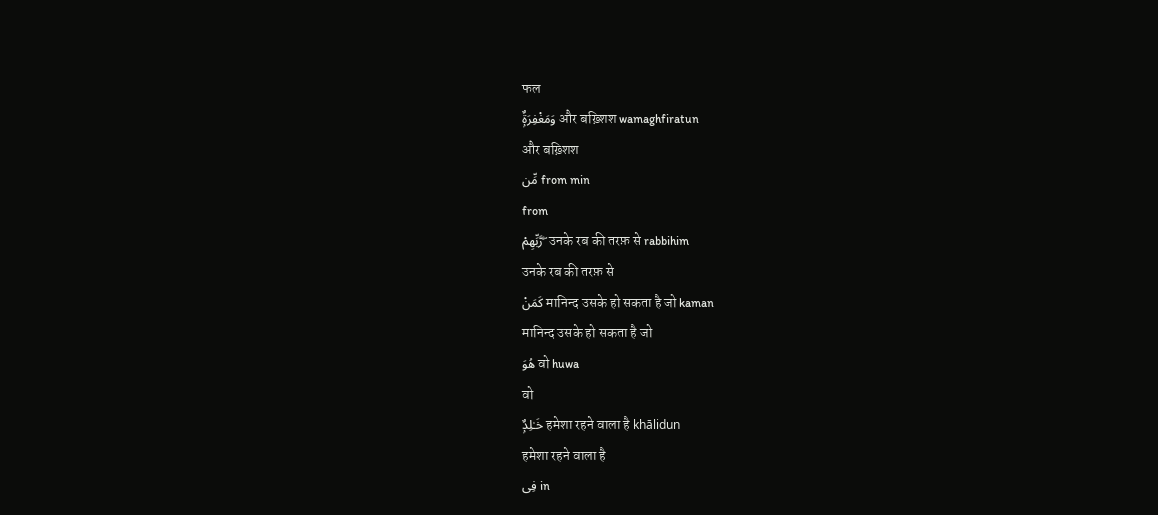फल
وَمَغْفِرَةٌۭ और बख़्शिश wamaghfiratun
और बख़्शिश
مِّن from min
from
رَّبِّهِمْ ۖ उनके रब की तरफ़ से rabbihim
उनके रब की तरफ़ से
كَمَنْ मानिन्द उसके हो सकता है जो kaman
मानिन्द उसके हो सकता है जो
هُوَ वो huwa
वो
خَـٰلِدٌۭ हमेशा रहने वाला है khālidun
हमेशा रहने वाला है
فِى in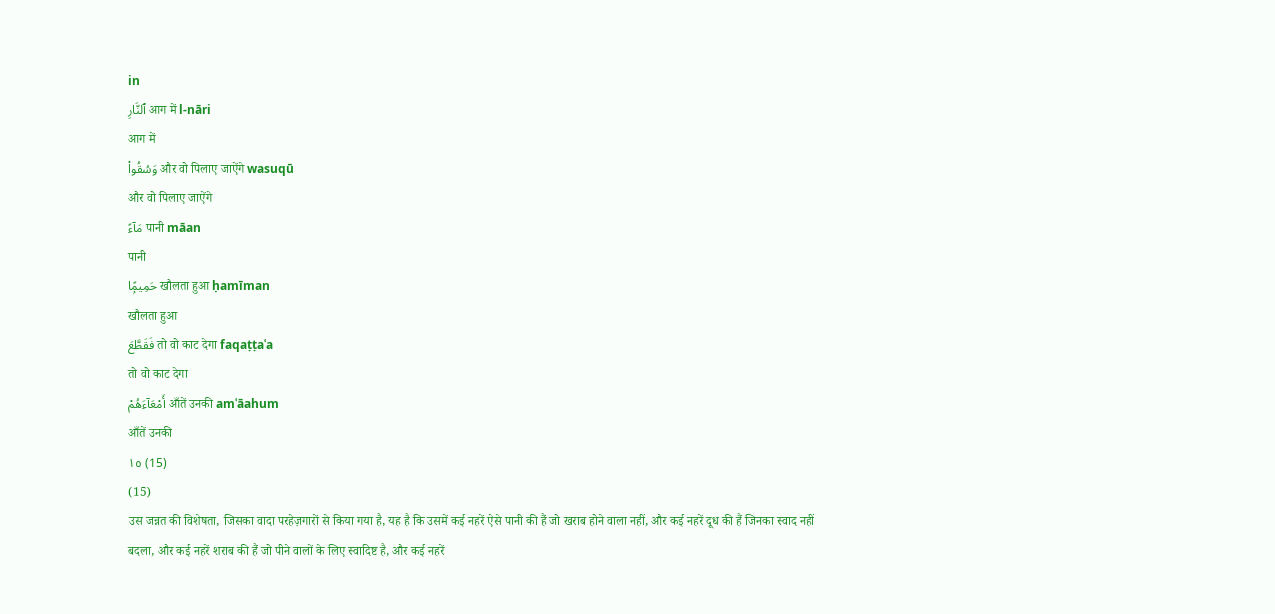in
ٱلنَّارِ आग में l-nāri
आग में
وَسُقُوا۟ और वो पिलाए जाऐंगे wasuqū
और वो पिलाए जाऐंगे
مَآءً पानी māan
पानी
حَمِيمًۭا खौलता हुआ ḥamīman
खौलता हुआ
فَقَطَّعَ तो वो काट देगा faqaṭṭaʿa
तो वो काट देगा
أَمْعَآءَهُمْ आँतें उनकी amʿāahum
आँतें उनकी
١٥ (15)
(15)
उस जन्नत की विशेषता, जिसका वादा परहेज़गारों से किया गया है, यह है कि उसमें कई नहरें ऐसे पानी की हैं जो खराब होने वाला नहीं, और कई नहरें दूध की हैं जिनका स्वाद नहीं बदला, और कई नहरें शराब की हैं जो पीने वालों के लिए स्वादिष्ट है, और कई नहरें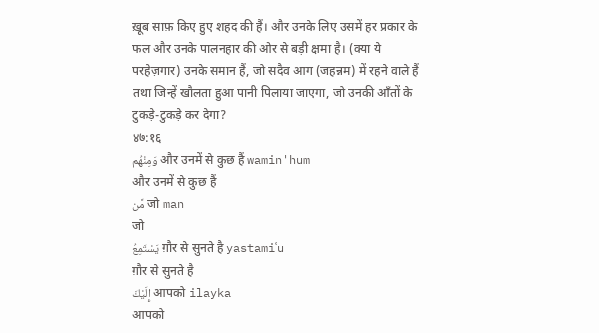ख़ूब साफ़ किए हुए शहद की हैं। और उनके लिए उसमें हर प्रकार के फल और उनके पालनहार की ओर से बड़ी क्षमा है। (क्या ये परहेज़गार) उनके समान हैं, जो सदैव आग (जहन्नम) में रहने वाले हैं तथा जिन्हें खौलता हुआ पानी पिलाया जाएगा, जो उनकी आँतों के टुकड़े-टुकड़े कर देगा?
४७:१६
وَمِنْهُم और उनमें से कुछ हैं wamin'hum
और उनमें से कुछ हैं
مَّن जो man
जो
يَسْتَمِعُ ग़ौर से सुनते है yastamiʿu
ग़ौर से सुनते है
إِلَيْكَ आपको ilayka
आपको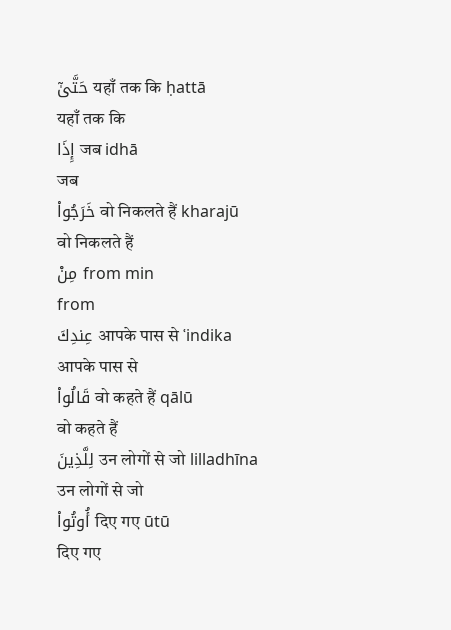حَتَّىٰٓ यहाँ तक कि ḥattā
यहाँ तक कि
إِذَا जब idhā
जब
خَرَجُوا۟ वो निकलते हैं kharajū
वो निकलते हैं
مِنْ from min
from
عِندِكَ आपके पास से ʿindika
आपके पास से
قَالُوا۟ वो कहते हैं qālū
वो कहते हैं
لِلَّذِينَ उन लोगों से जो lilladhīna
उन लोगों से जो
أُوتُوا۟ दिए गए ūtū
दिए गए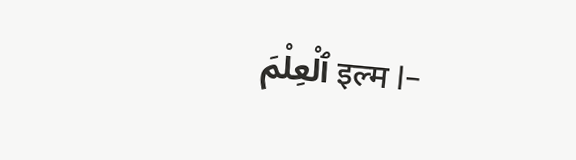ٱلْعِلْمَ इल्म l-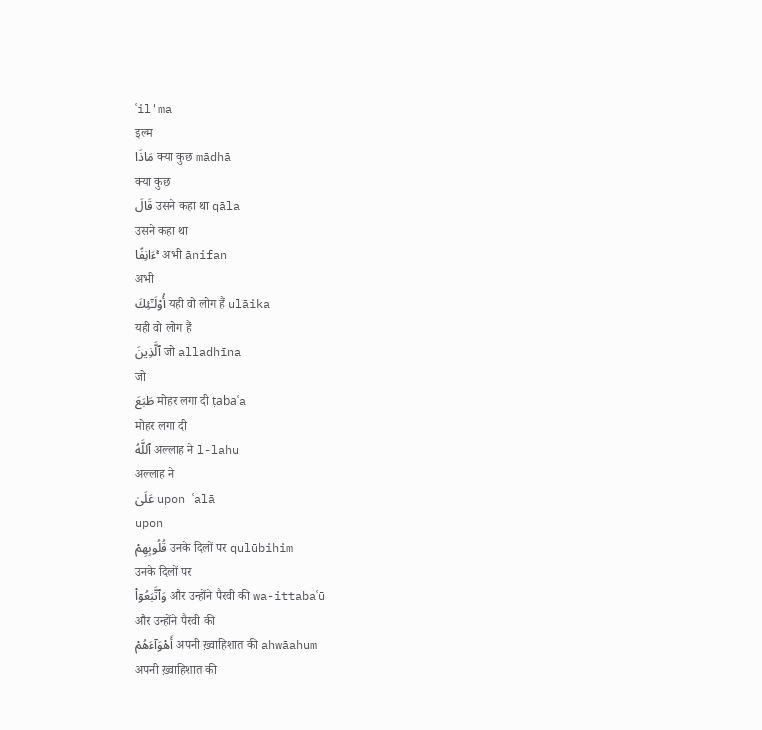ʿil'ma
इल्म
مَاذَا क्या कुछ mādhā
क्या कुछ
قَالَ उसने कहा था qāla
उसने कहा था
ءَانِفًا ۚ अभी ānifan
अभी
أُو۟لَـٰٓئِكَ यही वो लोग हैं ulāika
यही वो लोग हैं
ٱلَّذِينَ जो alladhīna
जो
طَبَعَ मोहर लगा दी ṭabaʿa
मोहर लगा दी
ٱللَّهُ अल्लाह ने l-lahu
अल्लाह ने
عَلَىٰ upon ʿalā
upon
قُلُوبِهِمْ उनके दिलों पर qulūbihim
उनके दिलों पर
وَٱتَّبَعُوٓا۟ और उन्होंने पैरवी की wa-ittabaʿū
और उन्होंने पैरवी की
أَهْوَآءَهُمْ अपनी ख़्वाहिशात की ahwāahum
अपनी ख़्वाहिशात की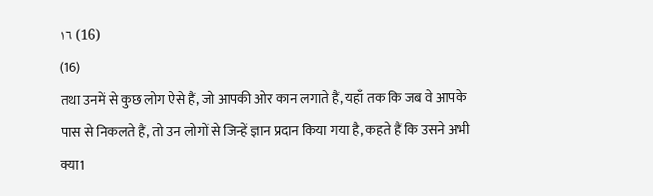١٦ (16)
(16)
तथा उनमें से कुछ लोग ऐसे हैं, जो आपकी ओर कान लगाते हैं, यहाँ तक कि जब वे आपके पास से निकलते हैं, तो उन लोगों से जिन्हें ज्ञान प्रदान किया गया है, कहते हैं कि उसने अभी क्या1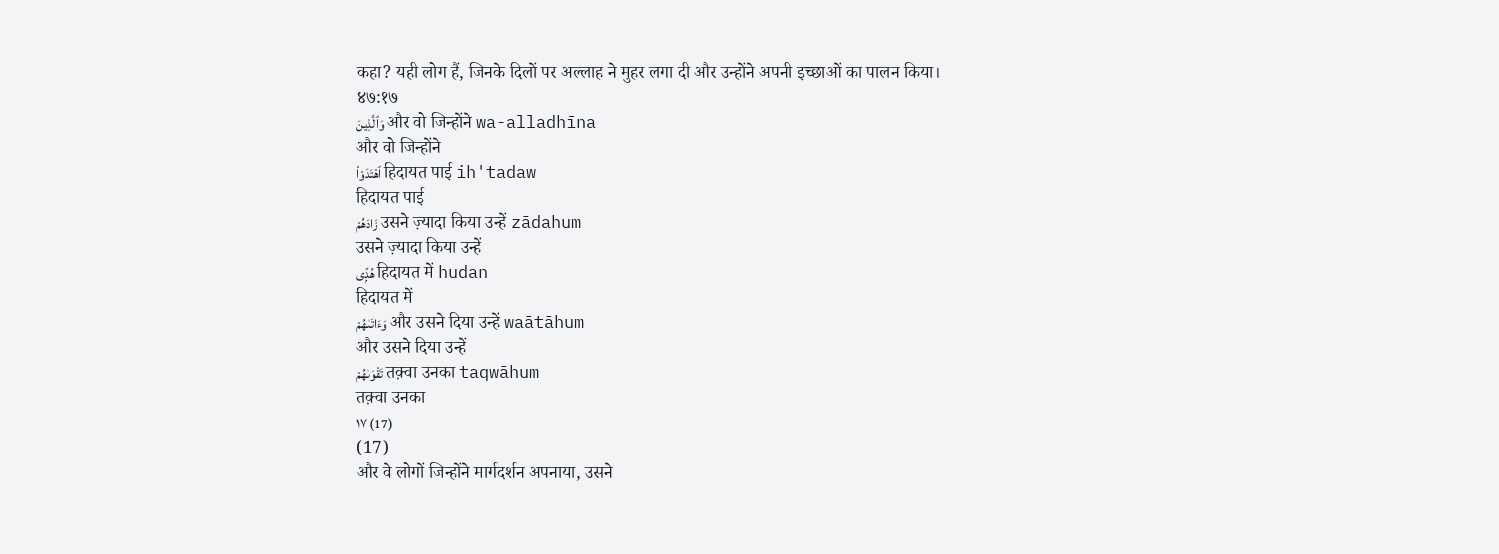कहा? यही लोग हैं, जिनके दिलों पर अल्लाह ने मुहर लगा दी और उन्होंने अपनी इच्छाओं का पालन किया।
४७:१७
وَٱلَّذِينَ और वो जिन्होंने wa-alladhīna
और वो जिन्होंने
ٱهْتَدَوْا۟ हिदायत पाई ih'tadaw
हिदायत पाई
زَادَهُمْ उसने ज़्यादा किया उन्हें zādahum
उसने ज़्यादा किया उन्हें
هُدًۭى हिदायत में hudan
हिदायत में
وَءَاتَىٰهُمْ और उसने दिया उन्हें waātāhum
और उसने दिया उन्हें
تَقْوَىٰهُمْ तक़्वा उनका taqwāhum
तक़्वा उनका
١٧ (17)
(17)
और वे लोगों जिन्होंने मार्गदर्शन अपनाया, उसने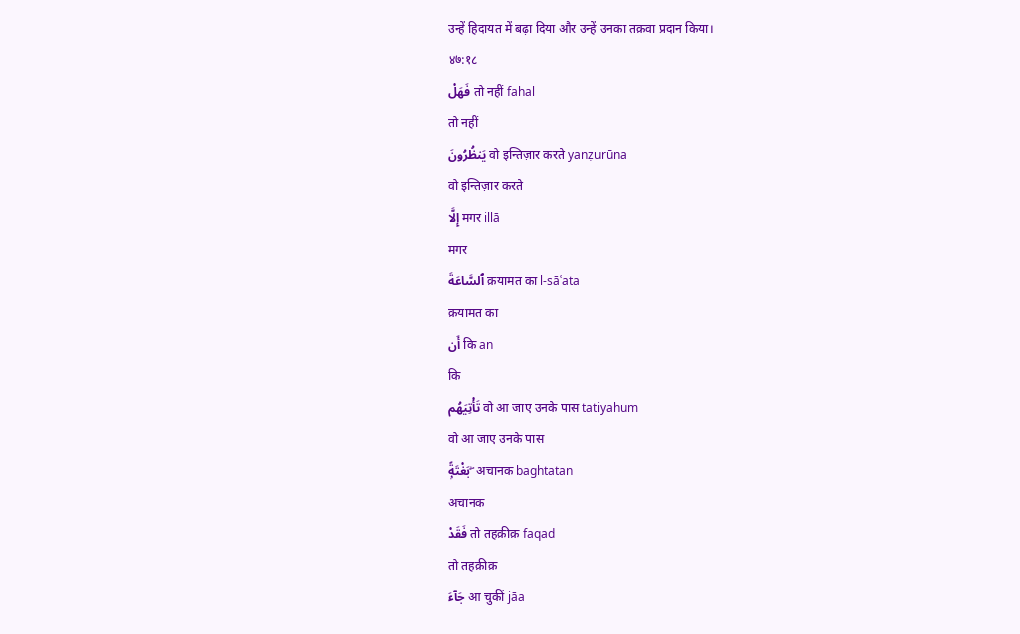उन्हें हिदायत में बढ़ा दिया और उन्हें उनका तक़वा प्रदान किया।
४७:१८
فَهَلْ तो नहीं fahal
तो नहीं
يَنظُرُونَ वो इन्तिज़ार करते yanẓurūna
वो इन्तिज़ार करते
إِلَّا मगर illā
मगर
ٱلسَّاعَةَ क़यामत का l-sāʿata
क़यामत का
أَن कि an
कि
تَأْتِيَهُم वो आ जाए उनके पास tatiyahum
वो आ जाए उनके पास
بَغْتَةًۭ ۖ अचानक baghtatan
अचानक
فَقَدْ तो तहक़ीक़ faqad
तो तहक़ीक़
جَآءَ आ चुकीं jāa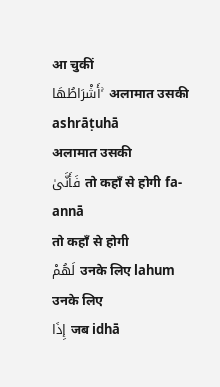आ चुकीं
أَشْرَاطُهَا ۚ अलामात उसकी ashrāṭuhā
अलामात उसकी
فَأَنَّىٰ तो कहाँ से होगी fa-annā
तो कहाँ से होगी
لَهُمْ उनके लिए lahum
उनके लिए
إِذَا जब idhā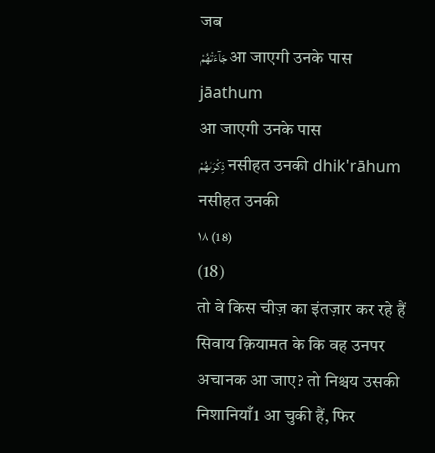जब
جَآءَتْهُمْ आ जाएगी उनके पास jāathum
आ जाएगी उनके पास
ذِكْرَىٰهُمْ नसीहत उनकी dhik'rāhum
नसीहत उनकी
١٨ (18)
(18)
तो वे किस चीज़ का इंतज़ार कर रहे हैं सिवाय क़ियामत के कि वह उनपर अचानक आ जाए? तो निश्चय उसकी निशानियाँ1 आ चुकी हैं, फिर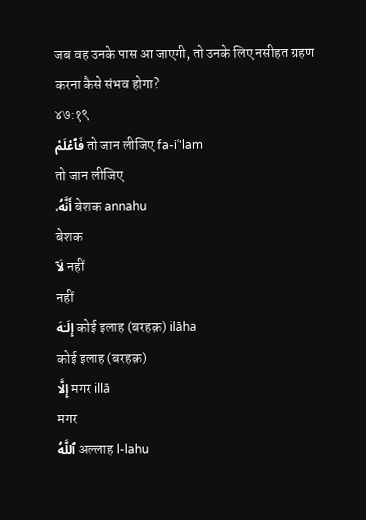जब वह उनके पास आ जाएगी, तो उनके लिए नसीहत ग्रहण करना कैसे संभव होगा?
४७:१९
فَٱعْلَمْ तो जान लीजिए fa-iʿ'lam
तो जान लीजिए
أَنَّهُۥ बेशक annahu
बेशक
لَآ नहीं
नहीं
إِلَـٰهَ कोई इलाह (बरहक़) ilāha
कोई इलाह (बरहक़)
إِلَّا मगर illā
मगर
ٱللَّهُ अल्लाह l-lahu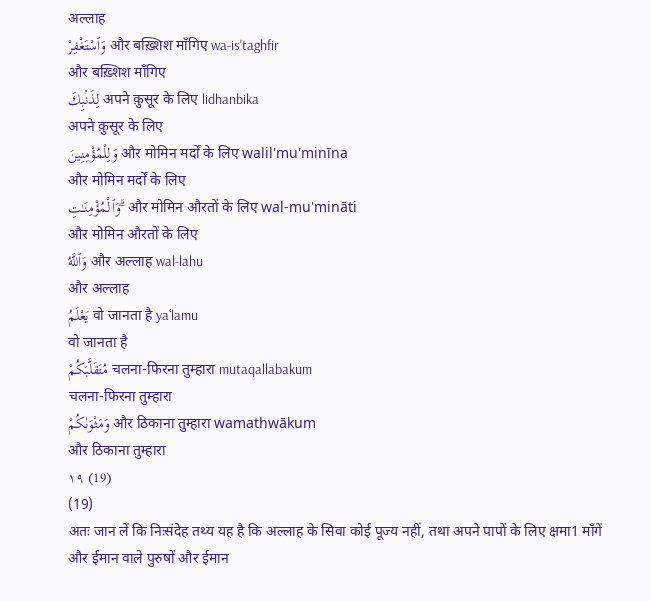अल्लाह
وَٱسْتَغْفِرْ और बख़्शिश माँगिए wa-is'taghfir
और बख़्शिश माँगिए
لِذَنۢبِكَ अपने क़ुसूर के लिए lidhanbika
अपने क़ुसूर के लिए
وَلِلْمُؤْمِنِينَ और मोमिन मर्दों के लिए walil'mu'minīna
और मोमिन मर्दों के लिए
وَٱلْمُؤْمِنَـٰتِ ۗ और मोमिन औरतों के लिए wal-mu'mināti
और मोमिन औरतों के लिए
وَٱللَّهُ और अल्लाह wal-lahu
और अल्लाह
يَعْلَمُ वो जानता है yaʿlamu
वो जानता है
مُتَقَلَّبَكُمْ चलना-फिरना तुम्हारा mutaqallabakum
चलना-फिरना तुम्हारा
وَمَثْوَىٰكُمْ और ठिकाना तुम्हारा wamathwākum
और ठिकाना तुम्हारा
١٩ (19)
(19)
अतः जान लें कि निःसंदेह तथ्य यह है कि अल्लाह के सिवा कोई पूज्य नहीं, तथा अपने पापों के लिए क्षमा1 माँगें और ईमान वाले पुरुषों और ईमान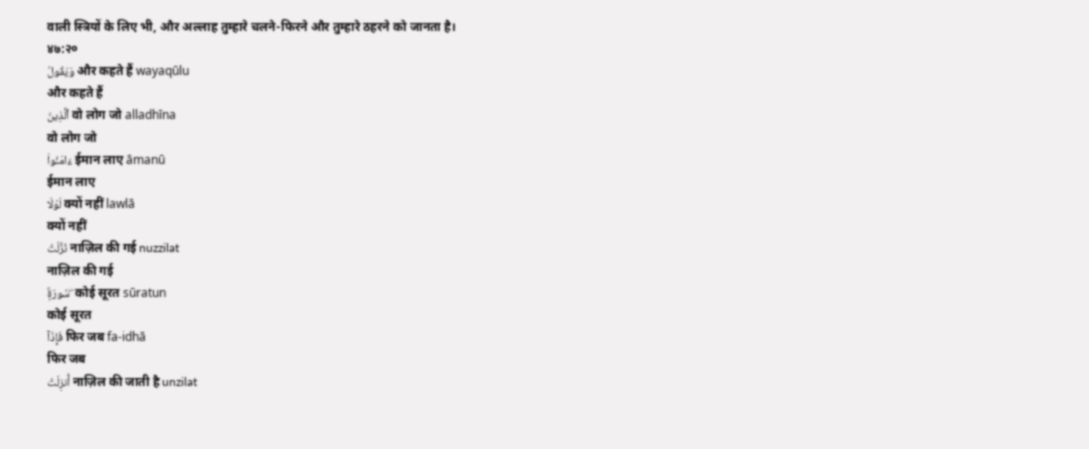वाली स्त्रियों के लिए भी, और अल्लाह तुम्हारे चलने-फिरने और तुम्हारे ठहरने को जानता है।
४७:२०
وَيَقُولُ और कहते हैं wayaqūlu
और कहते हैं
ٱلَّذِينَ वो लोग जो alladhīna
वो लोग जो
ءَامَنُوا۟ ईमान लाए āmanū
ईमान लाए
لَوْلَا क्यों नहीं lawlā
क्यों नहीं
نُزِّلَتْ नाज़िल की गई nuzzilat
नाज़िल की गई
سُورَةٌۭ ۖ कोई सूरत sūratun
कोई सूरत
فَإِذَآ फिर जब fa-idhā
फिर जब
أُنزِلَتْ नाज़िल की जाती है unzilat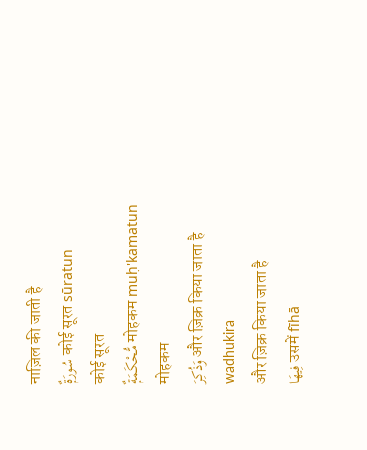नाज़िल की जाती है
سُورَةٌۭ कोई सूरत sūratun
कोई सूरत
مُّحْكَمَةٌۭ मोहकम muḥ'kamatun
मोहकम
وَذُكِرَ और ज़िक्र किया जाता है wadhukira
और ज़िक्र किया जाता है
فِيهَا उसमें fīhā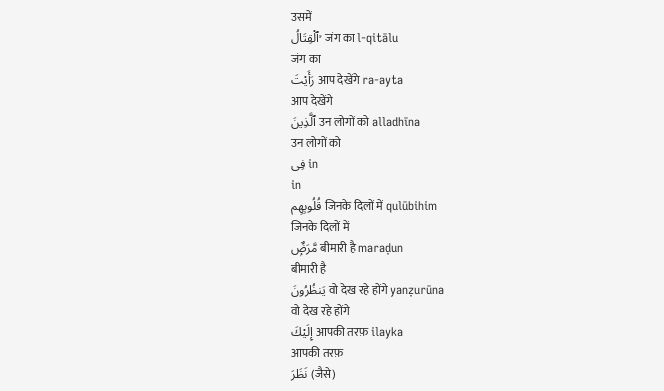उसमें
ٱلْقِتَالُ ۙ जंग का l-qitālu
जंग का
رَأَيْتَ आप देखेंगे ra-ayta
आप देखेंगे
ٱلَّذِينَ उन लोगों को alladhīna
उन लोगों को
فِى in
in
قُلُوبِهِم जिनके दिलों में qulūbihim
जिनके दिलों में
مَّرَضٌۭ बीमारी है maraḍun
बीमारी है
يَنظُرُونَ वो देख रहे होंगे yanẓurūna
वो देख रहे होंगे
إِلَيْكَ आपकी तरफ़ ilayka
आपकी तरफ़
نَظَرَ (जैसे)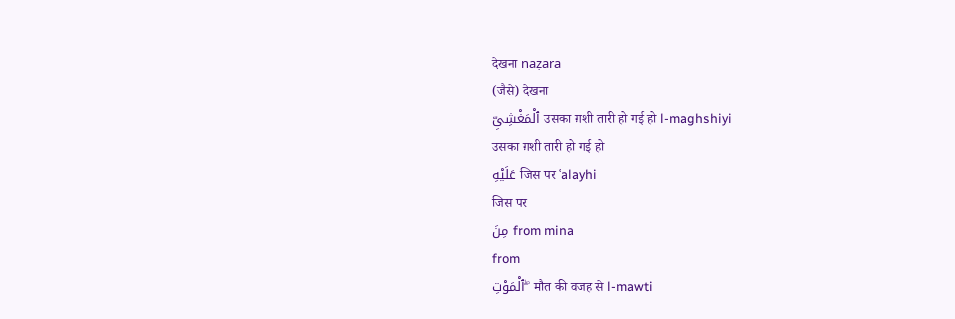देखना naẓara
(जैसे) देखना
ٱلْمَغْشِىِّ उसका ग़शी तारी हो गई हो l-maghshiyi
उसका ग़शी तारी हो गई हो
عَلَيْهِ जिस पर ʿalayhi
जिस पर
مِنَ from mina
from
ٱلْمَوْتِ ۖ मौत की वजह से l-mawti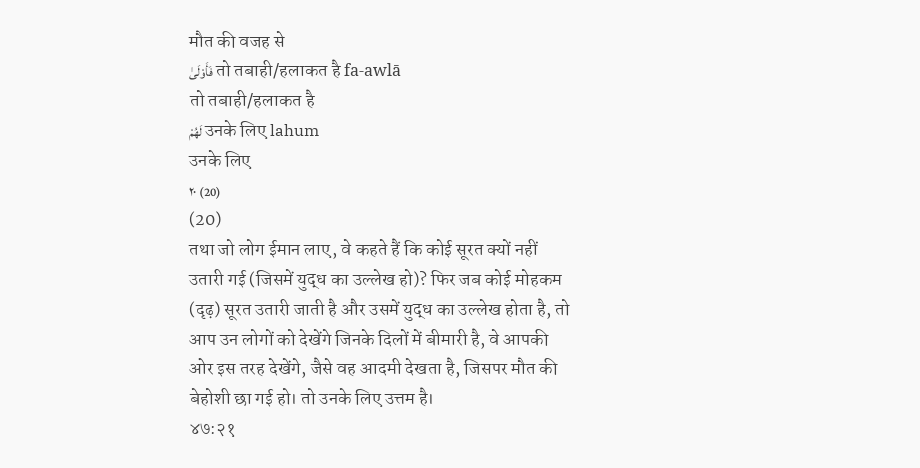मौत की वजह से
فَأَوْلَىٰ तो तबाही/हलाकत है fa-awlā
तो तबाही/हलाकत है
لَهُمْ उनके लिए lahum
उनके लिए
٢٠ (20)
(20)
तथा जो लोग ईमान लाए, वे कहते हैं कि कोई सूरत क्यों नहीं उतारी गई (जिसमें युद्ध का उल्लेख हो)? फिर जब कोई मोहकम (दृढ़) सूरत उतारी जाती है और उसमें युद्ध का उल्लेख होता है, तो आप उन लोगों को देखेंगे जिनके दिलों में बीमारी है, वे आपकी ओर इस तरह देखेंगे, जैसे वह आदमी देखता है, जिसपर मौत की बेहोशी छा गई हो। तो उनके लिए उत्तम है।
४७:२१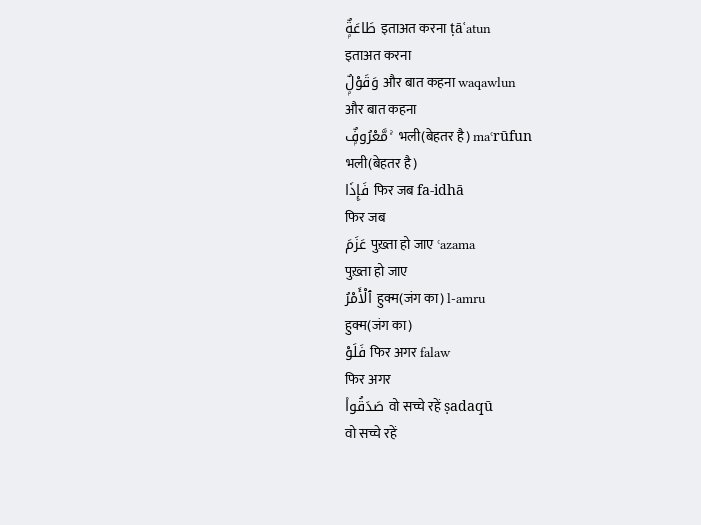طَاعَةٌۭ इताअत करना ṭāʿatun
इताअत करना
وَقَوْلٌۭ और बात कहना waqawlun
और बात कहना
مَّعْرُوفٌۭ ۚ भली(बेहतर है) maʿrūfun
भली(बेहतर है)
فَإِذَا फिर जब fa-idhā
फिर जब
عَزَمَ पुख़्ता हो जाए ʿazama
पुख़्ता हो जाए
ٱلْأَمْرُ हुक्म(जंग का) l-amru
हुक्म(जंग का)
فَلَوْ फिर अगर falaw
फिर अगर
صَدَقُوا۟ वो सच्चे रहें ṣadaqū
वो सच्चे रहें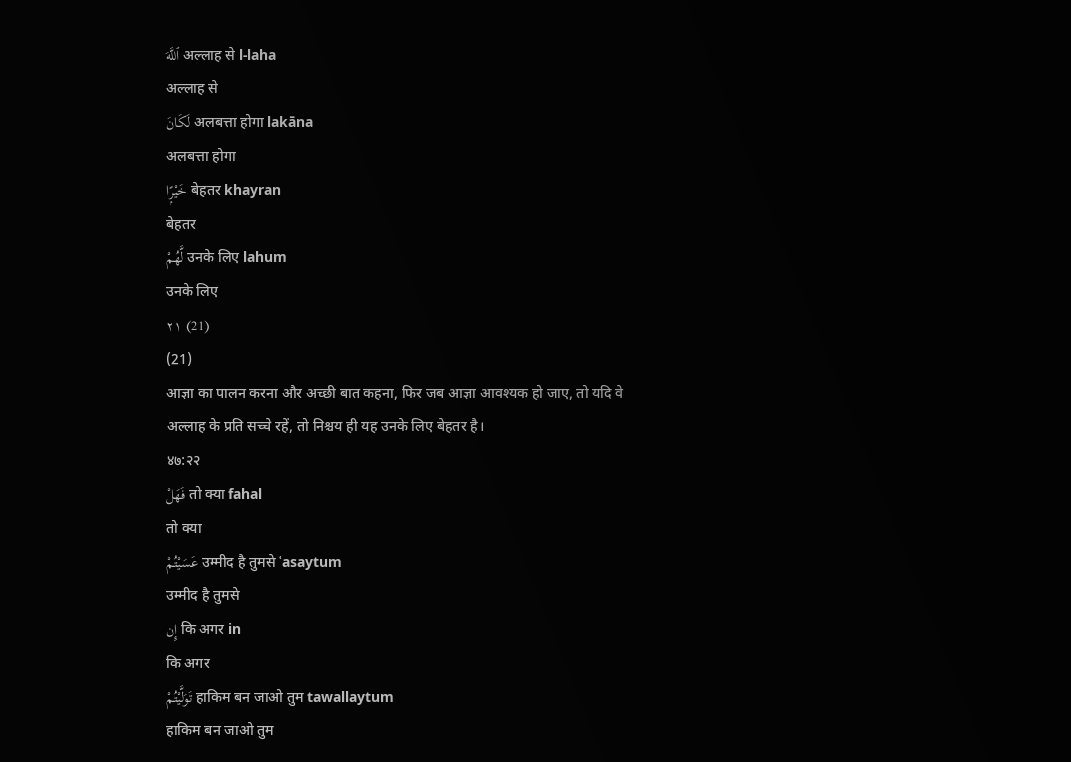ٱللَّهَ अल्लाह से l-laha
अल्लाह से
لَكَانَ अलबत्ता होगा lakāna
अलबत्ता होगा
خَيْرًۭا बेहतर khayran
बेहतर
لَّهُمْ उनके लिए lahum
उनके लिए
٢١ (21)
(21)
आज्ञा का पालन करना और अच्छी बात कहना, फिर जब आज्ञा आवश्यक हो जाए, तो यदि वे अल्लाह के प्रति सच्चे रहें, तो निश्चय ही यह उनके लिए बेहतर है।
४७:२२
فَهَلْ तो क्या fahal
तो क्या
عَسَيْتُمْ उम्मीद है तुमसे ʿasaytum
उम्मीद है तुमसे
إِن कि अगर in
कि अगर
تَوَلَّيْتُمْ हाकिम बन जाओ तुम tawallaytum
हाकिम बन जाओ तुम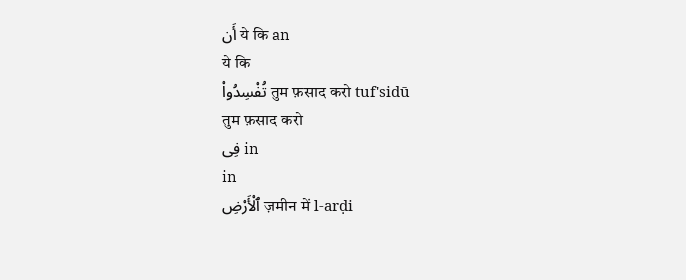أَن ये कि an
ये कि
تُفْسِدُوا۟ तुम फ़साद करो tuf'sidū
तुम फ़साद करो
فِى in
in
ٱلْأَرْضِ ज़मीन में l-arḍi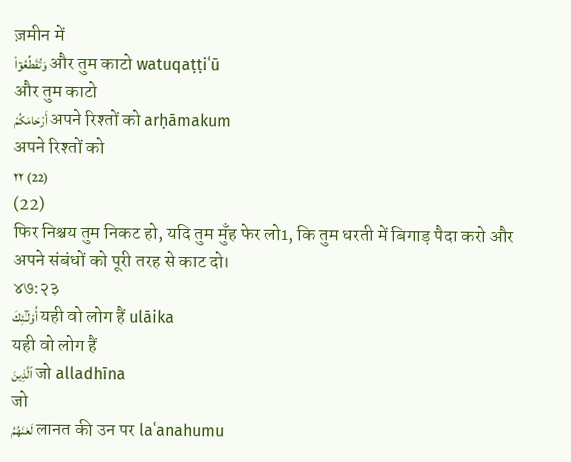ज़मीन में
وَتُقَطِّعُوٓا۟ और तुम काटो watuqaṭṭiʿū
और तुम काटो
أَرْحَامَكُمْ अपने रिश्तों को arḥāmakum
अपने रिश्तों को
٢٢ (22)
(22)
फिर निश्चय तुम निकट हो, यदि तुम मुँह फेर लो1, कि तुम धरती में बिगाड़ पैदा करो और अपने संबंधों को पूरी तरह से काट दो।
४७:२३
أُو۟لَـٰٓئِكَ यही वो लोग हैं ulāika
यही वो लोग हैं
ٱلَّذِينَ जो alladhīna
जो
لَعَنَهُمُ लानत की उन पर laʿanahumu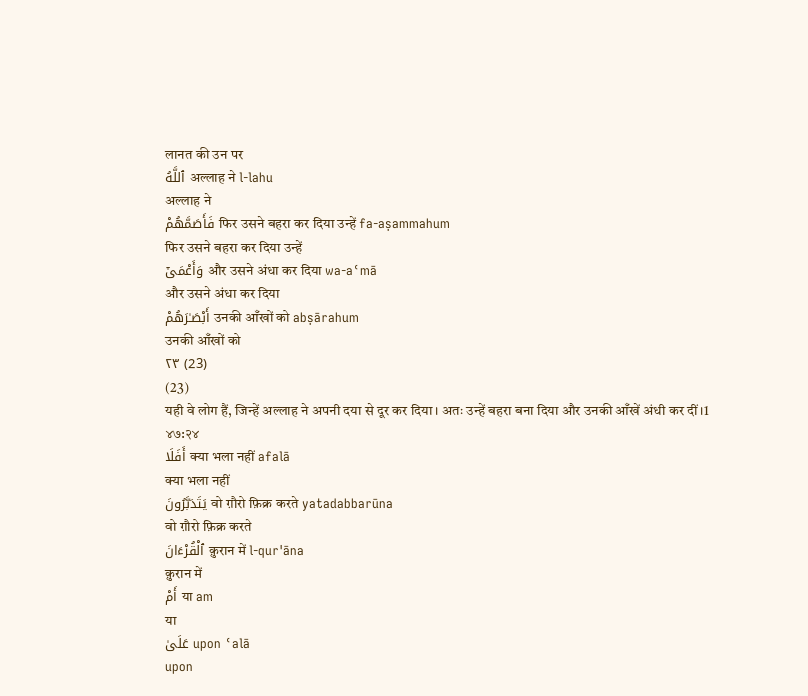लानत की उन पर
ٱللَّهُ अल्लाह ने l-lahu
अल्लाह ने
فَأَصَمَّهُمْ फिर उसने बहरा कर दिया उन्हें fa-aṣammahum
फिर उसने बहरा कर दिया उन्हें
وَأَعْمَىٰٓ और उसने अंधा कर दिया wa-aʿmā
और उसने अंधा कर दिया
أَبْصَـٰرَهُمْ उनकी आँखों को abṣārahum
उनकी आँखों को
٢٣ (23)
(23)
यही वे लोग हैं, जिन्हें अल्लाह ने अपनी दया से दूर कर दिया। अतः उन्हें बहरा बना दिया और उनकी आँखें अंधी कर दीं।1
४७:२४
أَفَلَا क्या भला नहीं afalā
क्या भला नहीं
يَتَدَبَّرُونَ वो ग़ौरो फ़िक्र करते yatadabbarūna
वो ग़ौरो फ़िक्र करते
ٱلْقُرْءَانَ क़ुरान में l-qur'āna
क़ुरान में
أَمْ या am
या
عَلَىٰ upon ʿalā
upon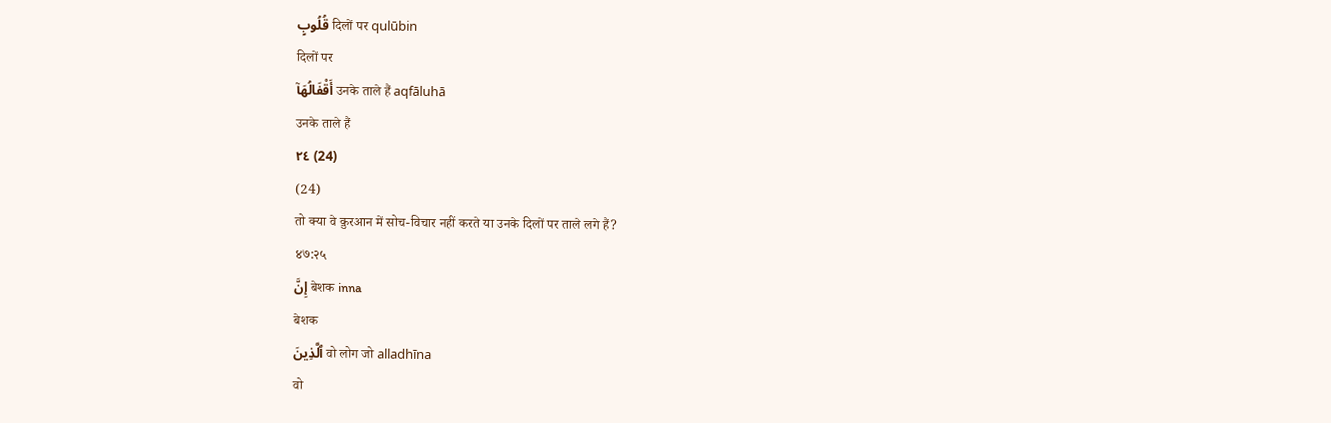قُلُوبٍ दिलों पर qulūbin
दिलों पर
أَقْفَالُهَآ उनके ताले हैं aqfāluhā
उनके ताले हैं
٢٤ (24)
(24)
तो क्या वे क़ुरआन में सोच-विचार नहीं करते या उनके दिलों पर ताले लगे हैं?
४७:२५
إِنَّ बेशक inna
बेशक
ٱلَّذِينَ वो लोग जो alladhīna
वो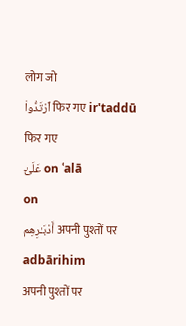लोग जो
ٱرْتَدُّوا۟ फिर गए ir'taddū
फिर गए
عَلَىٰٓ on ʿalā
on
أَدْبَـٰرِهِم अपनी पुश्तों पर adbārihim
अपनी पुश्तों पर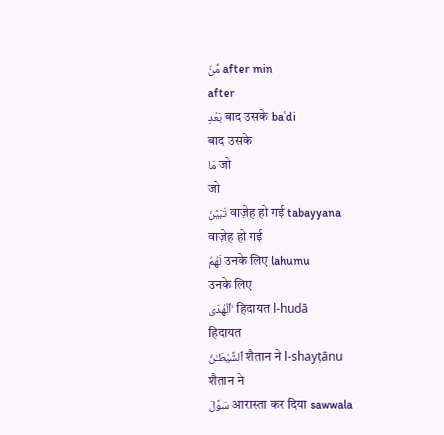مِّنۢ after min
after
بَعْدِ बाद उसके baʿdi
बाद उसके
مَا जो
जो
تَبَيَّنَ वाज़ेह हो गई tabayyana
वाज़ेह हो गई
لَهُمُ उनके लिए lahumu
उनके लिए
ٱلْهُدَى ۙ हिदायत l-hudā
हिदायत
ٱلشَّيْطَـٰنُ शैतान ने l-shayṭānu
शैतान ने
سَوَّلَ आरास्ता कर दिया sawwala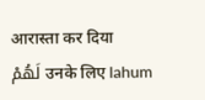आरास्ता कर दिया
لَهُمْ उनके लिए lahum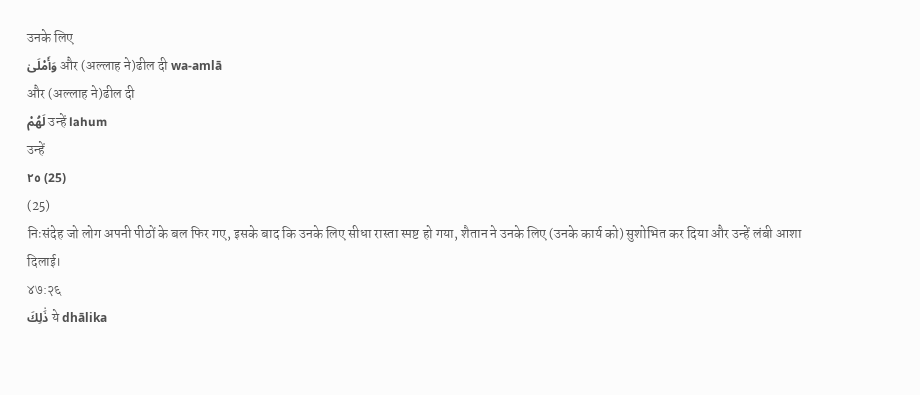उनके लिए
وَأَمْلَىٰ और (अल्लाह ने)ढील दी wa-amlā
और (अल्लाह ने)ढील दी
لَهُمْ उन्हें lahum
उन्हें
٢٥ (25)
(25)
निःसंदेह जो लोग अपनी पीठों के बल फिर गए, इसके बाद कि उनके लिए सीधा रास्ता स्पष्ट हो गया, शैतान ने उनके लिए (उनके कार्य को) सुशोभित कर दिया और उन्हें लंबी आशा दिलाई।
४७:२६
ذَٰلِكَ ये dhālika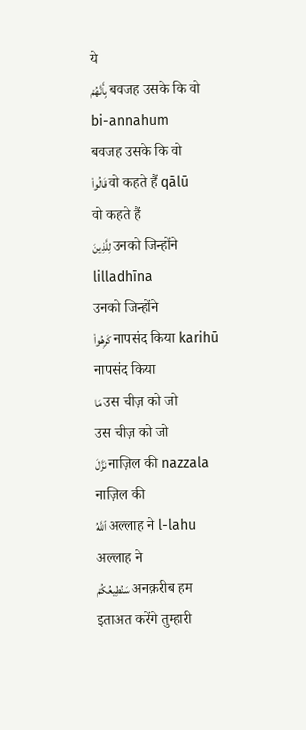ये
بِأَنَّهُمْ बवजह उसके कि वो bi-annahum
बवजह उसके कि वो
قَالُوا۟ वो कहते हैं qālū
वो कहते हैं
لِلَّذِينَ उनको जिन्होंने lilladhīna
उनको जिन्होंने
كَرِهُوا۟ नापसंद किया karihū
नापसंद किया
مَا उस चीज़ को जो
उस चीज़ को जो
نَزَّلَ नाज़िल की nazzala
नाज़िल की
ٱللَّهُ अल्लाह ने l-lahu
अल्लाह ने
سَنُطِيعُكُمْ अनक़रीब हम इताअत करेंगे तुम्हारी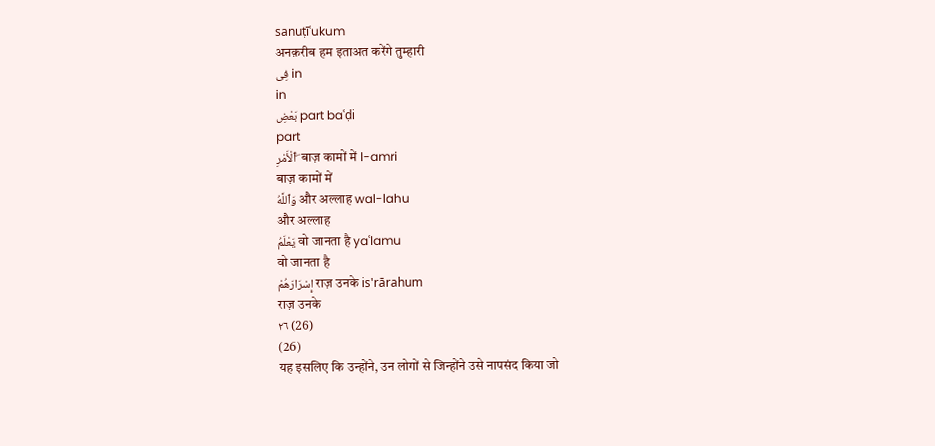sanuṭīʿukum
अनक़रीब हम इताअत करेंगे तुम्हारी
فِى in
in
بَعْضِ part baʿḍi
part
ٱلْأَمْرِ ۖ बाज़ कामों में l-amri
बाज़ कामों में
وَٱللَّهُ और अल्लाह wal-lahu
और अल्लाह
يَعْلَمُ वो जानता है yaʿlamu
वो जानता है
إِسْرَارَهُمْ राज़ उनके is'rārahum
राज़ उनके
٢٦ (26)
(26)
यह इसलिए कि उन्होंने, उन लोगों से जिन्होंने उसे नापसंद किया जो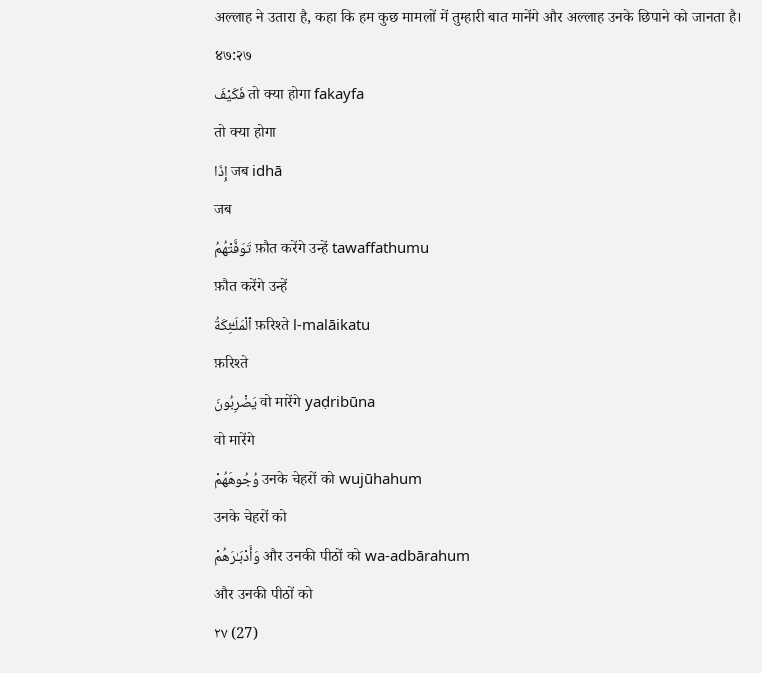अल्लाह ने उतारा है, कहा कि हम कुछ मामलों में तुम्हारी बात मानेंगे और अल्लाह उनके छिपाने को जानता है।
४७:२७
فَكَيْفَ तो क्या होगा fakayfa
तो क्या होगा
إِذَا जब idhā
जब
تَوَفَّتْهُمُ फ़ौत करेंगे उन्हें tawaffathumu
फ़ौत करेंगे उन्हें
ٱلْمَلَـٰٓئِكَةُ फ़रिश्ते l-malāikatu
फ़रिश्ते
يَضْرِبُونَ वो मारेंगे yaḍribūna
वो मारेंगे
وُجُوهَهُمْ उनके चेहरों को wujūhahum
उनके चेहरों को
وَأَدْبَـٰرَهُمْ और उनकी पीठों को wa-adbārahum
और उनकी पीठों को
٢٧ (27)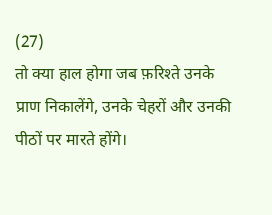(27)
तो क्या हाल होगा जब फ़रिश्ते उनके प्राण निकालेंगे, उनके चेहरों और उनकी पीठों पर मारते होंगे।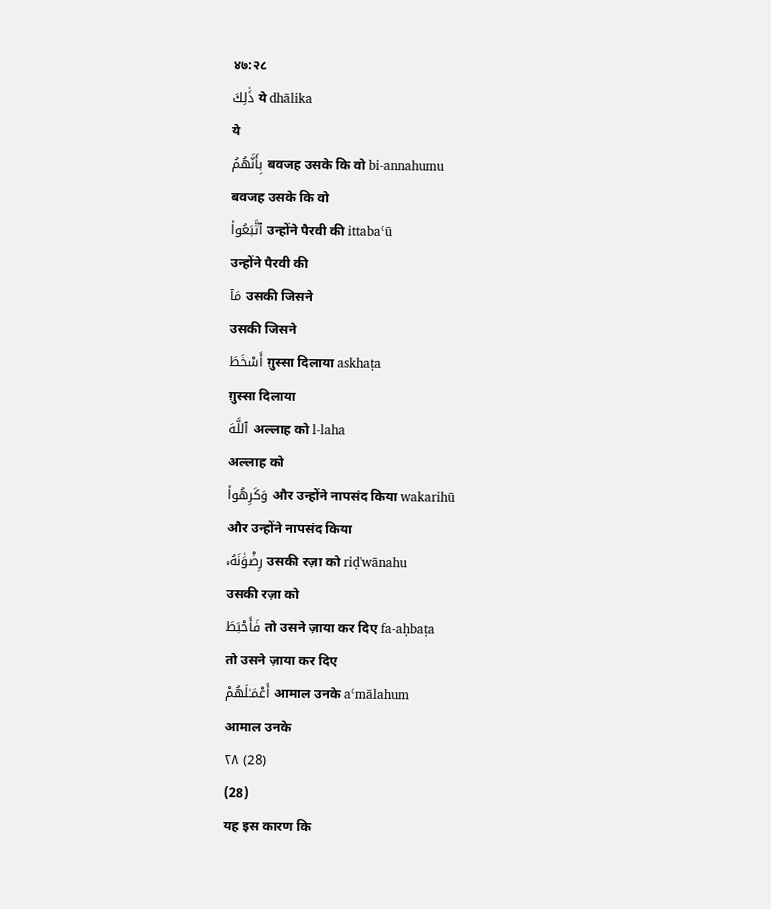४७:२८
ذَٰلِكَ ये dhālika
ये
بِأَنَّهُمُ बवजह उसके कि वो bi-annahumu
बवजह उसके कि वो
ٱتَّبَعُوا۟ उन्होंने पैरवी की ittabaʿū
उन्होंने पैरवी की
مَآ उसकी जिसने
उसकी जिसने
أَسْخَطَ ग़ुस्सा दिलाया askhaṭa
ग़ुस्सा दिलाया
ٱللَّهَ अल्लाह को l-laha
अल्लाह को
وَكَرِهُوا۟ और उन्होंने नापसंद किया wakarihū
और उन्होंने नापसंद किया
رِضْوَٰنَهُۥ उसकी रज़ा को riḍ'wānahu
उसकी रज़ा को
فَأَحْبَطَ तो उसने ज़ाया कर दिए fa-aḥbaṭa
तो उसने ज़ाया कर दिए
أَعْمَـٰلَهُمْ आमाल उनके aʿmālahum
आमाल उनके
٢٨ (28)
(28)
यह इस कारण कि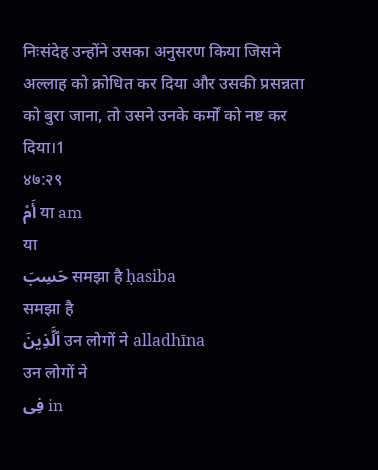निःसंदेह उन्होंने उसका अनुसरण किया जिसने अल्लाह को क्रोधित कर दिया और उसकी प्रसन्नता को बुरा जाना, तो उसने उनके कर्मों को नष्ट कर दिया।1
४७:२९
أَمْ या am
या
حَسِبَ समझा है ḥasiba
समझा है
ٱلَّذِينَ उन लोगों ने alladhīna
उन लोगों ने
فِى in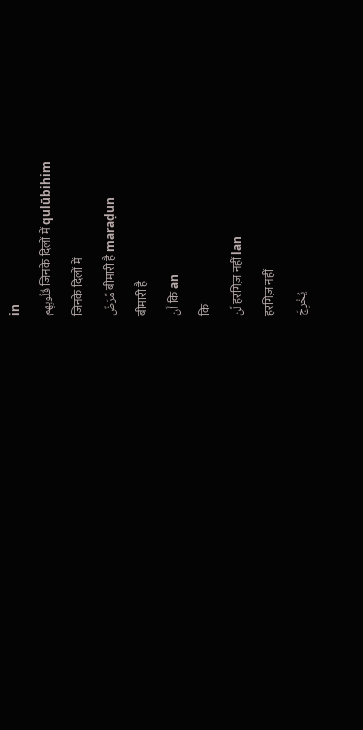in
قُلُوبِهِم जिनके दिलों में qulūbihim
जिनके दिलों में
مَّرَضٌ बीमारी है maraḍun
बीमारी है
أَن कि an
कि
لَّن हरगिज़ नहीं lan
हरगिज़ नहीं
يُخْرِجَ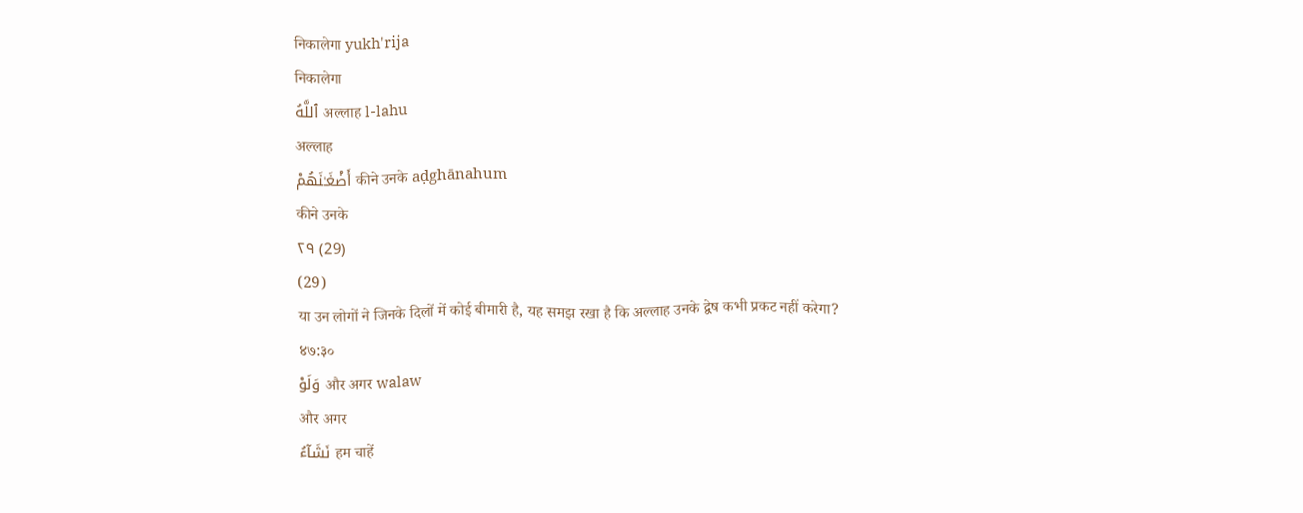निकालेगा yukh'rija
निकालेगा
ٱللَّهُ अल्लाह l-lahu
अल्लाह
أَضْغَـٰنَهُمْ कीने उनके aḍghānahum
कीने उनके
٢٩ (29)
(29)
या उन लोगों ने जिनके दिलों में कोई बीमारी है, यह समझ रखा है कि अल्लाह उनके द्वेष कभी प्रकट नहीं करेगा?
४७:३०
وَلَوْ और अगर walaw
और अगर
نَشَآءُ हम चाहें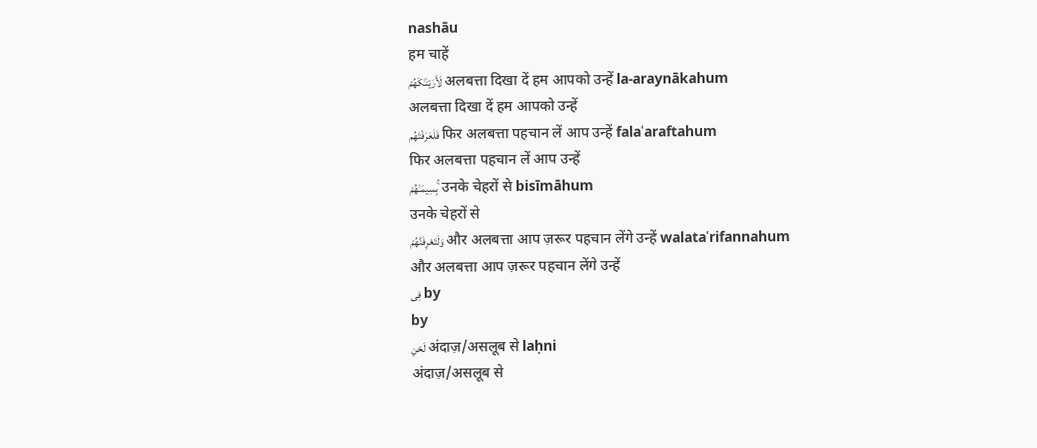nashāu
हम चाहें
لَأَرَيْنَـٰكَهُمْ अलबत्ता दिखा दें हम आपको उन्हें la-araynākahum
अलबत्ता दिखा दें हम आपको उन्हें
فَلَعَرَفْتَهُم फिर अलबत्ता पहचान लें आप उन्हें falaʿaraftahum
फिर अलबत्ता पहचान लें आप उन्हें
بِسِيمَـٰهُمْ ۚ उनके चेहरों से bisīmāhum
उनके चेहरों से
وَلَتَعْرِفَنَّهُمْ और अलबत्ता आप ज़रूर पहचान लेंगे उन्हें walataʿrifannahum
और अलबत्ता आप ज़रूर पहचान लेंगे उन्हें
فِى by
by
لَحْنِ अंदाज़/असलूब से laḥni
अंदाज़/असलूब से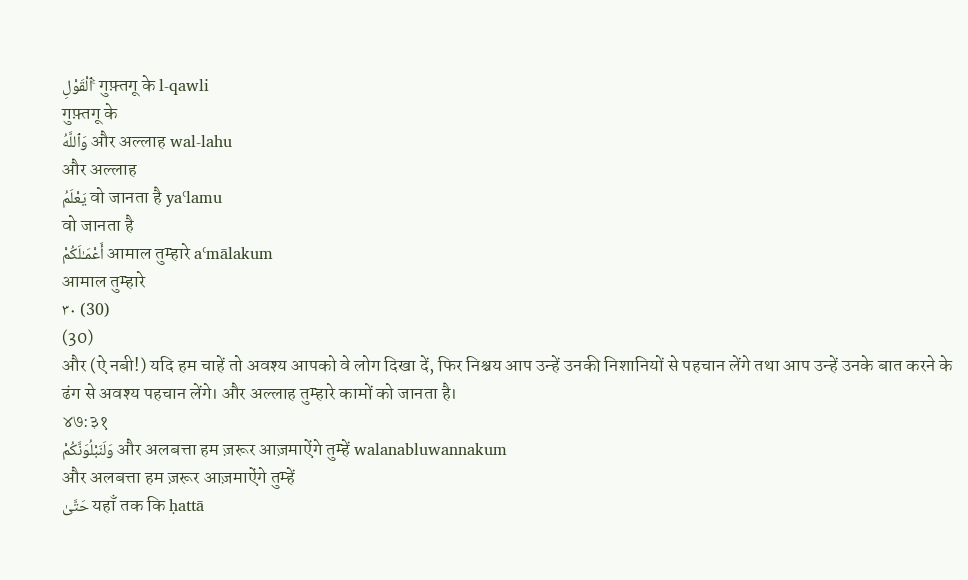ٱلْقَوْلِ ۚ गुफ़्तगू के l-qawli
गुफ़्तगू के
وَٱللَّهُ और अल्लाह wal-lahu
और अल्लाह
يَعْلَمُ वो जानता है yaʿlamu
वो जानता है
أَعْمَـٰلَكُمْ आमाल तुम्हारे aʿmālakum
आमाल तुम्हारे
٣٠ (30)
(30)
और (ऐ नबी!) यदि हम चाहें तो अवश्य आपको वे लोग दिखा दें, फिर निश्चय आप उन्हें उनकी निशानियों से पहचान लेंगे तथा आप उन्हें उनके बात करने के ढंग से अवश्य पहचान लेंगे। और अल्लाह तुम्हारे कामों को जानता है।
४७:३१
وَلَنَبْلُوَنَّكُمْ और अलबत्ता हम ज़रूर आज़माऐंगे तुम्हें walanabluwannakum
और अलबत्ता हम ज़रूर आज़माऐंगे तुम्हें
حَتَّىٰ यहाँ तक कि ḥattā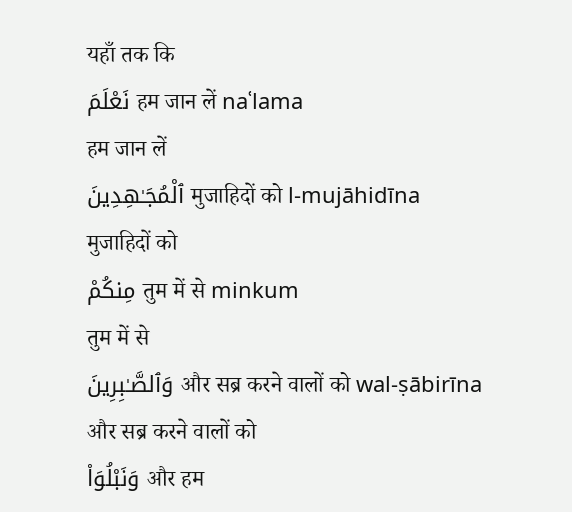यहाँ तक कि
نَعْلَمَ हम जान लें naʿlama
हम जान लें
ٱلْمُجَـٰهِدِينَ मुजाहिदों को l-mujāhidīna
मुजाहिदों को
مِنكُمْ तुम में से minkum
तुम में से
وَٱلصَّـٰبِرِينَ और सब्र करने वालों को wal-ṣābirīna
और सब्र करने वालों को
وَنَبْلُوَا۟ और हम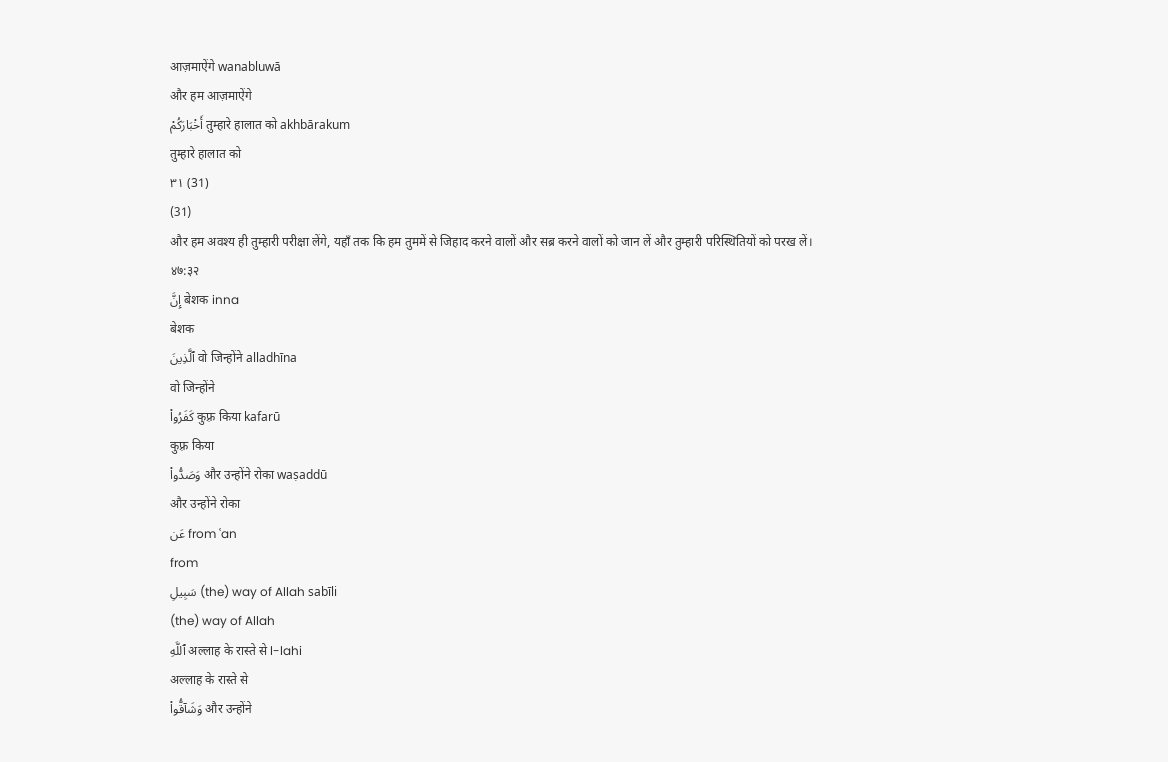आज़माऐंगे wanabluwā
और हम आज़माऐंगे
أَخْبَارَكُمْ तुम्हारे हालात को akhbārakum
तुम्हारे हालात को
٣١ (31)
(31)
और हम अवश्य ही तुम्हारी परीक्षा लेंगे, यहाँ तक कि हम तुममें से जिहाद करने वालों और सब्र करने वालों को जान लें और तुम्हारी परिस्थितियों को परख लें।
४७:३२
إِنَّ बेशक inna
बेशक
ٱلَّذِينَ वो जिन्होंने alladhīna
वो जिन्होंने
كَفَرُوا۟ कुफ़्र किया kafarū
कुफ़्र किया
وَصَدُّوا۟ और उन्होंने रोका waṣaddū
और उन्होंने रोका
عَن from ʿan
from
سَبِيلِ (the) way of Allah sabīli
(the) way of Allah
ٱللَّهِ अल्लाह के रास्ते से l-lahi
अल्लाह के रास्ते से
وَشَآقُّوا۟ और उन्होंने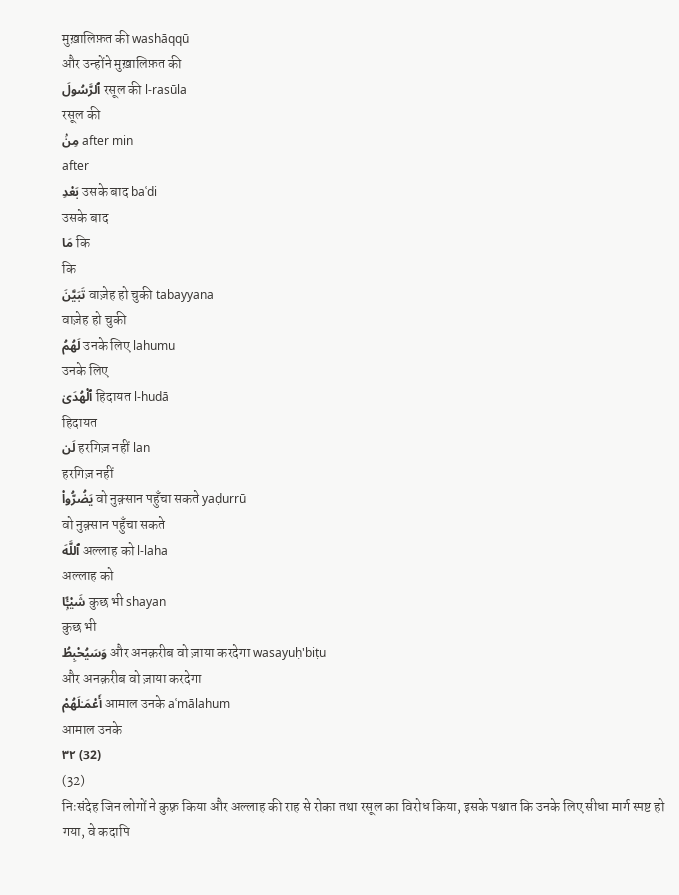मुख़ालिफ़त की washāqqū
और उन्होंने मुख़ालिफ़त की
ٱلرَّسُولَ रसूल की l-rasūla
रसूल की
مِنۢ after min
after
بَعْدِ उसके बाद baʿdi
उसके बाद
مَا कि
कि
تَبَيَّنَ वाज़ेह हो चुकी tabayyana
वाज़ेह हो चुकी
لَهُمُ उनके लिए lahumu
उनके लिए
ٱلْهُدَىٰ हिदायत l-hudā
हिदायत
لَن हरगिज़ नहीं lan
हरगिज़ नहीं
يَضُرُّوا۟ वो नुक़्सान पहुँचा सकते yaḍurrū
वो नुक़्सान पहुँचा सकते
ٱللَّهَ अल्लाह को l-laha
अल्लाह को
شَيْـًۭٔا कुछ भी shayan
कुछ भी
وَسَيُحْبِطُ और अनक़रीब वो ज़ाया करदेगा wasayuḥ'biṭu
और अनक़रीब वो ज़ाया करदेगा
أَعْمَـٰلَهُمْ आमाल उनके aʿmālahum
आमाल उनके
٣٢ (32)
(32)
निःसंदेह जिन लोगों ने कुफ़्र किया और अल्लाह की राह से रोका तथा रसूल का विरोध किया, इसके पश्चात कि उनके लिए सीधा मार्ग स्पष्ट हो गया, वे कदापि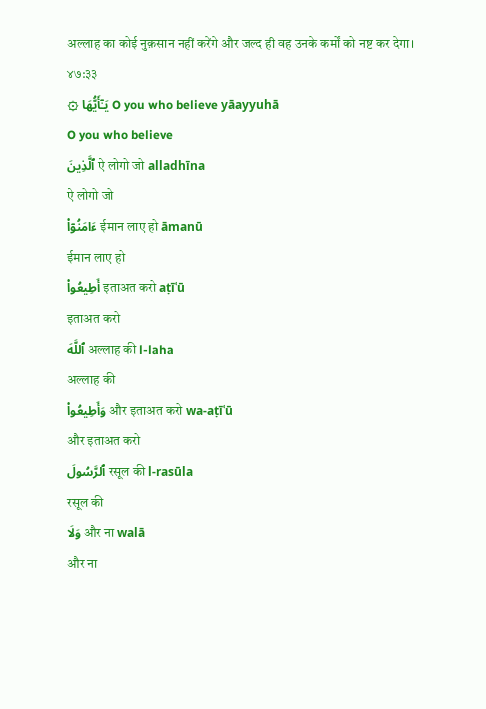अल्लाह का कोई नुक़सान नहीं करेंगे और जल्द ही वह उनके कर्मों को नष्ट कर देगा।
४७:३३
۞ يَـٰٓأَيُّهَا O you who believe yāayyuhā
O you who believe
ٱلَّذِينَ ऐ लोगो जो alladhīna
ऐ लोगो जो
ءَامَنُوٓا۟ ईमान लाए हो āmanū
ईमान लाए हो
أَطِيعُوا۟ इताअत करो aṭīʿū
इताअत करो
ٱللَّهَ अल्लाह की l-laha
अल्लाह की
وَأَطِيعُوا۟ और इताअत करो wa-aṭīʿū
और इताअत करो
ٱلرَّسُولَ रसूल की l-rasūla
रसूल की
وَلَا और ना walā
और ना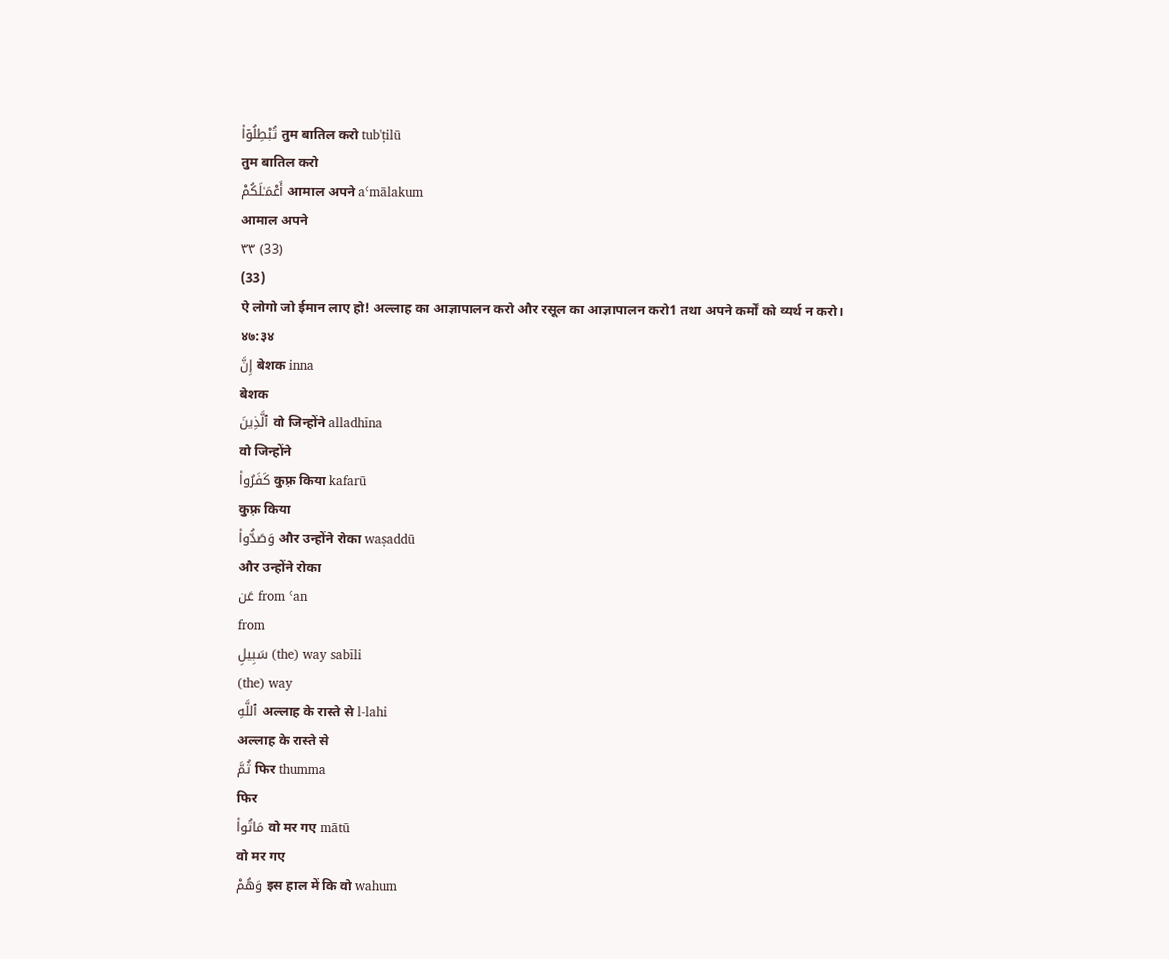تُبْطِلُوٓا۟ तुम बातिल करो tub'ṭilū
तुम बातिल करो
أَعْمَـٰلَكُمْ आमाल अपने aʿmālakum
आमाल अपने
٣٣ (33)
(33)
ऐ लोगो जो ईमान लाए हो! अल्लाह का आज्ञापालन करो और रसूल का आज्ञापालन करो1 तथा अपने कर्मों को व्यर्थ न करो।
४७:३४
إِنَّ बेशक inna
बेशक
ٱلَّذِينَ वो जिन्होंने alladhīna
वो जिन्होंने
كَفَرُوا۟ कुफ़्र किया kafarū
कुफ़्र किया
وَصَدُّوا۟ और उन्होंने रोका waṣaddū
और उन्होंने रोका
عَن from ʿan
from
سَبِيلِ (the) way sabīli
(the) way
ٱللَّهِ अल्लाह के रास्ते से l-lahi
अल्लाह के रास्ते से
ثُمَّ फिर thumma
फिर
مَاتُوا۟ वो मर गए mātū
वो मर गए
وَهُمْ इस हाल में कि वो wahum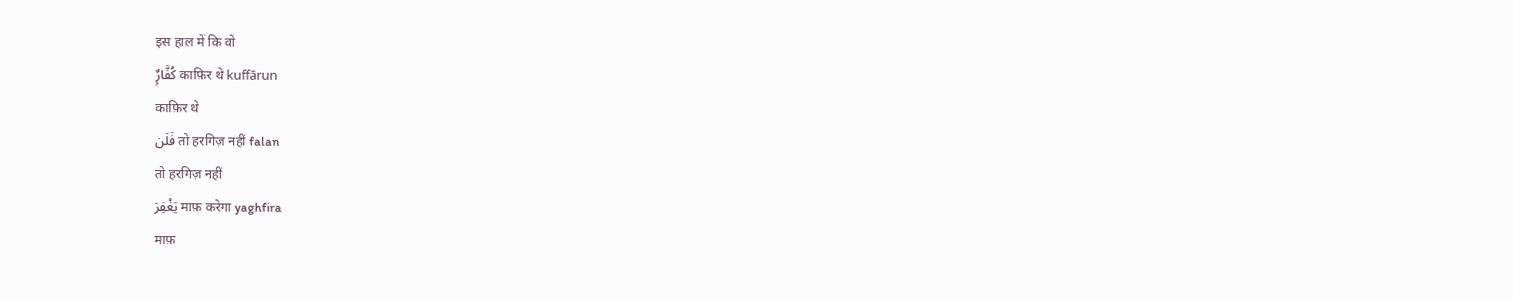इस हाल में कि वो
كُفَّارٌۭ काफ़िर थे kuffārun
काफ़िर थे
فَلَن तो हरगिज़ नहीं falan
तो हरगिज़ नहीं
يَغْفِرَ माफ़ करेगा yaghfira
माफ़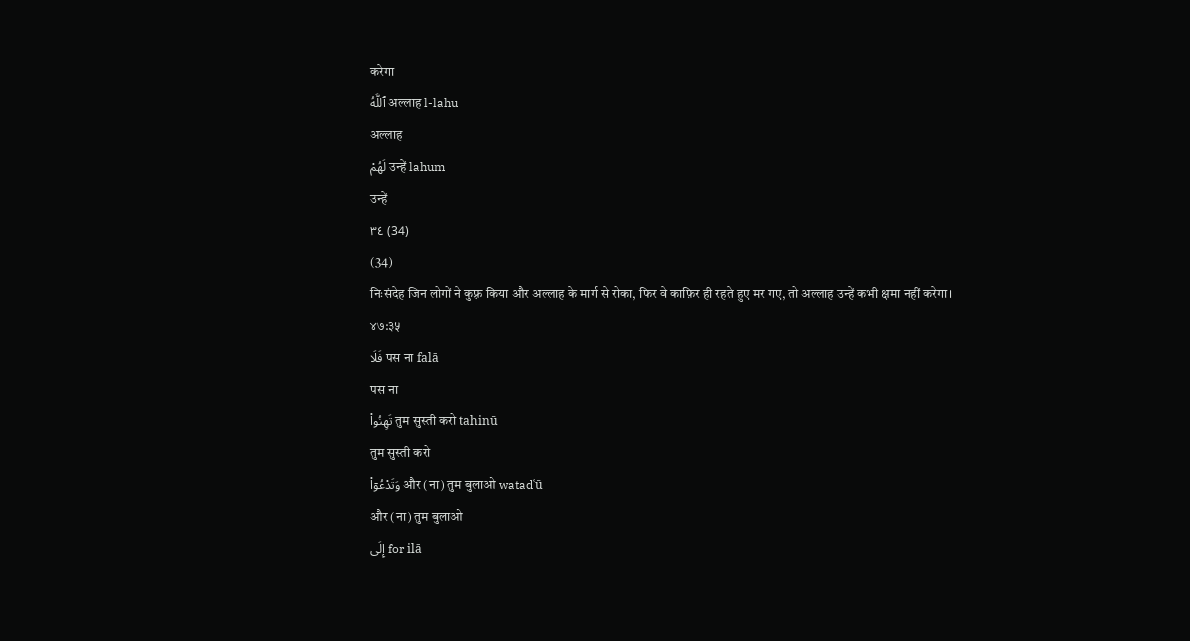करेगा
ٱللَّهُ अल्लाह l-lahu
अल्लाह
لَهُمْ उन्हें lahum
उन्हें
٣٤ (34)
(34)
निःसंदेह जिन लोगों ने कुफ़्र किया और अल्लाह के मार्ग से रोका, फिर वे काफ़िर ही रहते हुए मर गए, तो अल्लाह उन्हें कभी क्षमा नहीं करेगा।
४७:३५
فَلَا पस ना falā
पस ना
تَهِنُوا۟ तुम सुस्ती करो tahinū
तुम सुस्ती करो
وَتَدْعُوٓا۟ और (ना) तुम बुलाओ watadʿū
और (ना) तुम बुलाओ
إِلَى for ilā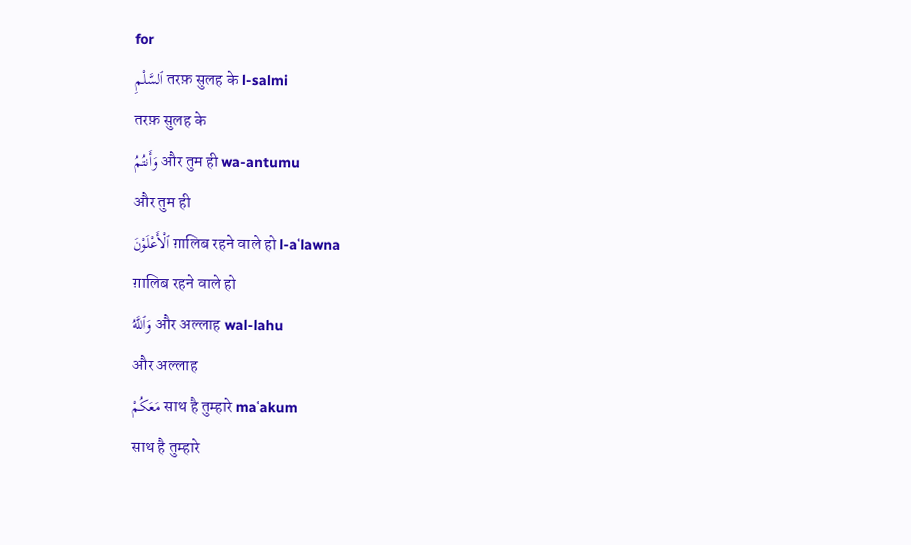for
ٱلسَّلْمِ तरफ़ सुलह के l-salmi
तरफ़ सुलह के
وَأَنتُمُ और तुम ही wa-antumu
और तुम ही
ٱلْأَعْلَوْنَ ग़ालिब रहने वाले हो l-aʿlawna
ग़ालिब रहने वाले हो
وَٱللَّهُ और अल्लाह wal-lahu
और अल्लाह
مَعَكُمْ साथ है तुम्हारे maʿakum
साथ है तुम्हारे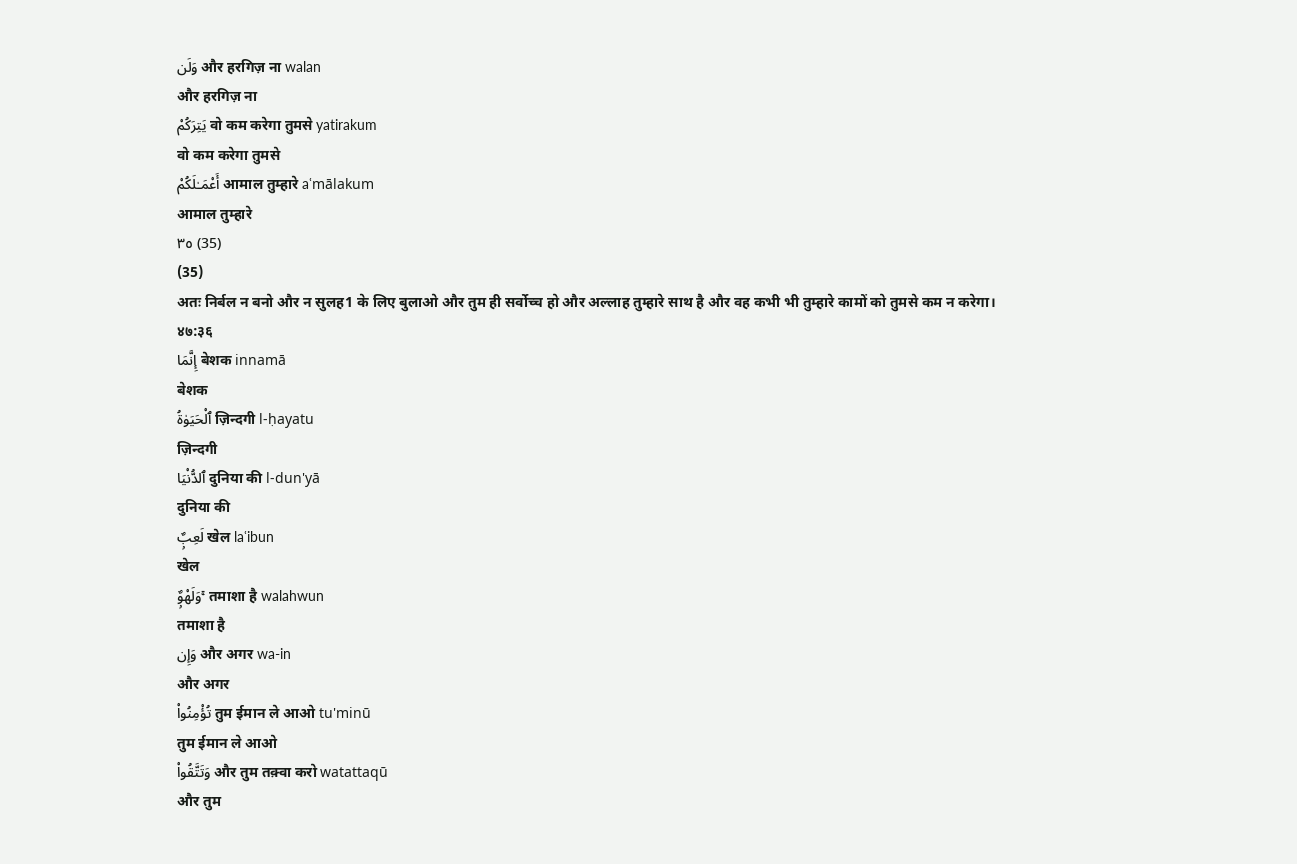وَلَن और हरगिज़ ना walan
और हरगिज़ ना
يَتِرَكُمْ वो कम करेगा तुमसे yatirakum
वो कम करेगा तुमसे
أَعْمَـٰلَكُمْ आमाल तुम्हारे aʿmālakum
आमाल तुम्हारे
٣٥ (35)
(35)
अतः निर्बल न बनो और न सुलह1 के लिए बुलाओ और तुम ही सर्वोच्च हो और अल्लाह तुम्हारे साथ है और वह कभी भी तुम्हारे कामों को तुमसे कम न करेगा।
४७:३६
إِنَّمَا बेशक innamā
बेशक
ٱلْحَيَوٰةُ ज़िन्दगी l-ḥayatu
ज़िन्दगी
ٱلدُّنْيَا दुनिया की l-dun'yā
दुनिया की
لَعِبٌۭ खेल laʿibun
खेल
وَلَهْوٌۭ ۚ तमाशा है walahwun
तमाशा है
وَإِن और अगर wa-in
और अगर
تُؤْمِنُوا۟ तुम ईमान ले आओ tu'minū
तुम ईमान ले आओ
وَتَتَّقُوا۟ और तुम तक़्वा करो watattaqū
और तुम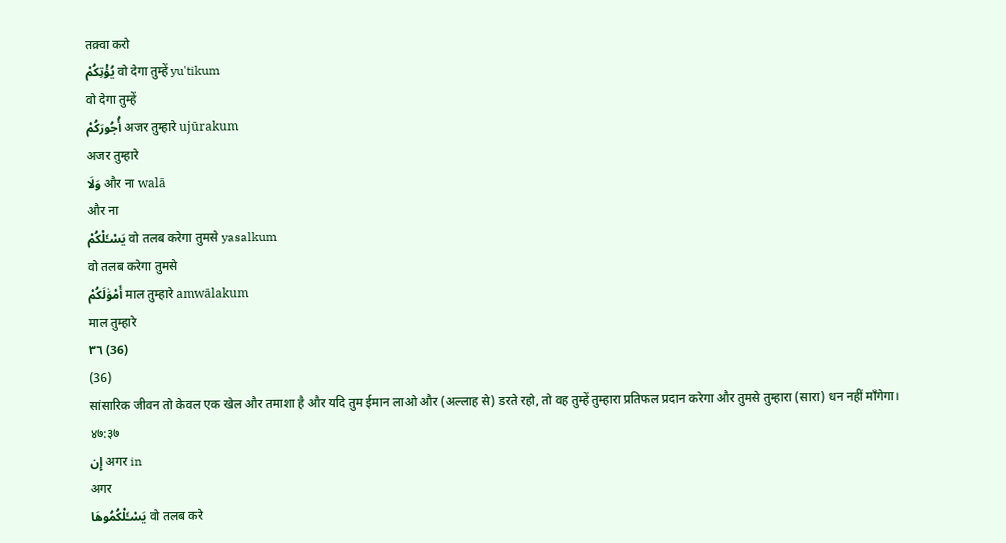तक़्वा करो
يُؤْتِكُمْ वो देगा तुम्हें yu'tikum
वो देगा तुम्हें
أُجُورَكُمْ अजर तुम्हारे ujūrakum
अजर तुम्हारे
وَلَا और ना walā
और ना
يَسْـَٔلْكُمْ वो तलब करेगा तुमसे yasalkum
वो तलब करेगा तुमसे
أَمْوَٰلَكُمْ माल तुम्हारे amwālakum
माल तुम्हारे
٣٦ (36)
(36)
सांसारिक जीवन तो केवल एक खेल और तमाशा है और यदि तुम ईमान लाओ और (अल्लाह से) डरते रहो, तो वह तुम्हें तुम्हारा प्रतिफल प्रदान करेगा और तुमसे तुम्हारा (सारा) धन नहीं माँगेगा।
४७:३७
إِن अगर in
अगर
يَسْـَٔلْكُمُوهَا वो तलब करे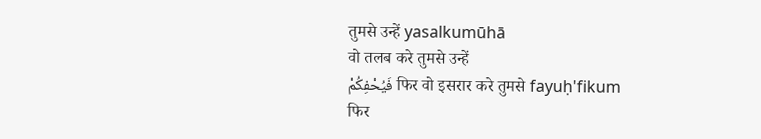तुमसे उन्हें yasalkumūhā
वो तलब करे तुमसे उन्हें
فَيُحْفِكُمْ फिर वो इसरार करे तुमसे fayuḥ'fikum
फिर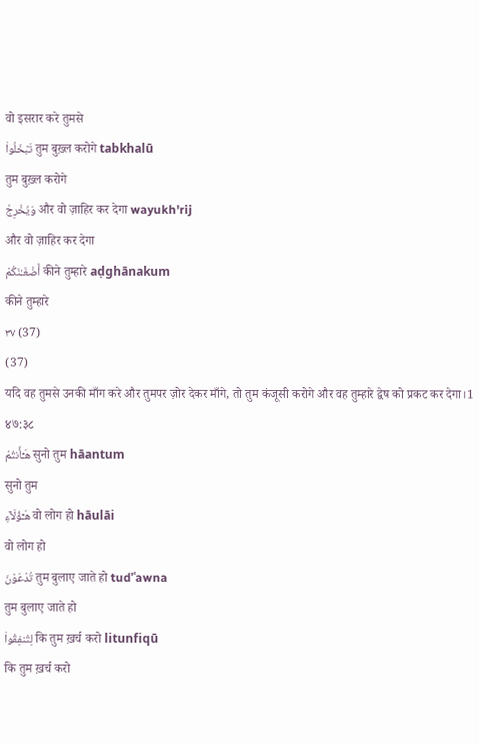वो इसरार करे तुमसे
تَبْخَلُوا۟ तुम बुख़्ल करोगे tabkhalū
तुम बुख़्ल करोगे
وَيُخْرِجْ और वो ज़ाहिर कर देगा wayukh'rij
और वो ज़ाहिर कर देगा
أَضْغَـٰنَكُمْ कीने तुम्हारे aḍghānakum
कीने तुम्हारे
٣٧ (37)
(37)
यदि वह तुमसे उनकी माँग करे और तुमपर ज़ोर देकर माँगे, तो तुम कंजूसी करोगे और वह तुम्हारे द्वेष को प्रकट कर देगा।1
४७:३८
هَـٰٓأَنتُمْ सुनो तुम hāantum
सुनो तुम
هَـٰٓؤُلَآءِ वो लोग हो hāulāi
वो लोग हो
تُدْعَوْنَ तुम बुलाए जाते हो tud'ʿawna
तुम बुलाए जाते हो
لِتُنفِقُوا۟ कि तुम ख़र्च करो litunfiqū
कि तुम ख़र्च करो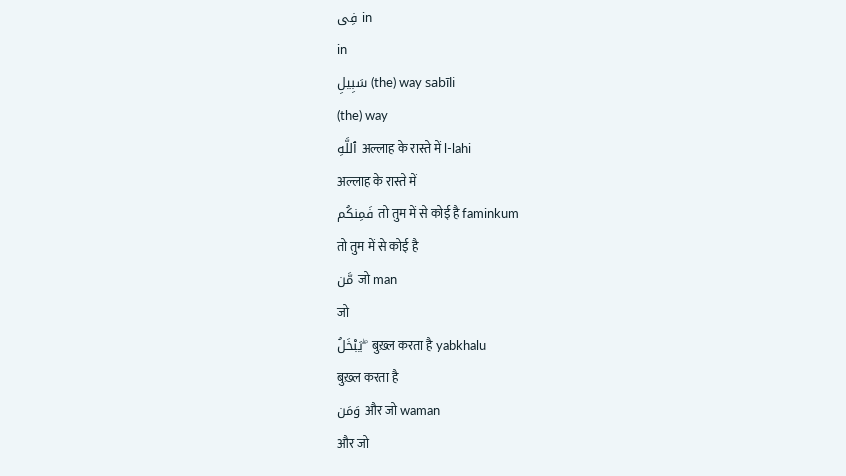فِى in
in
سَبِيلِ (the) way sabīli
(the) way
ٱللَّهِ अल्लाह के रास्ते में l-lahi
अल्लाह के रास्ते में
فَمِنكُم तो तुम में से कोई है faminkum
तो तुम में से कोई है
مَّن जो man
जो
يَبْخَلُ ۖ बुख़्ल करता है yabkhalu
बुख़्ल करता है
وَمَن और जो waman
और जो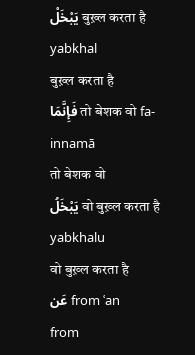يَبْخَلْ बुख़्ल करता है yabkhal
बुख़्ल करता है
فَإِنَّمَا तो बेशक वो fa-innamā
तो बेशक वो
يَبْخَلُ वो बुख़्ल करता है yabkhalu
वो बुख़्ल करता है
عَن from ʿan
from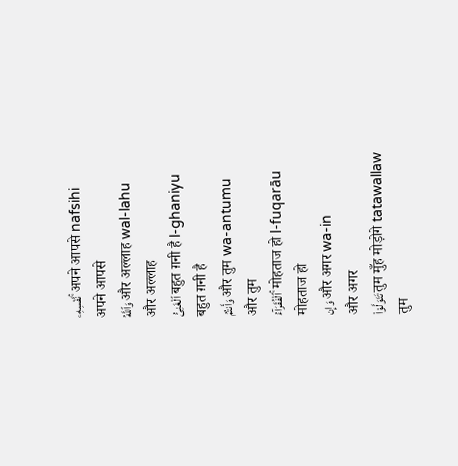نَّفْسِهِۦ ۚ अपने आपसे nafsihi
अपने आपसे
وَٱللَّهُ और अल्लाह wal-lahu
और अल्लाह
ٱلْغَنِىُّ बहुत ग़नी है l-ghaniyu
बहुत ग़नी है
وَأَنتُمُ और तुम wa-antumu
और तुम
ٱلْفُقَرَآءُ ۚ मोहताज हो l-fuqarāu
मोहताज हो
وَإِن और अगर wa-in
और अगर
تَتَوَلَّوْا۟ तुम मुँह मोड़ोगे tatawallaw
तुम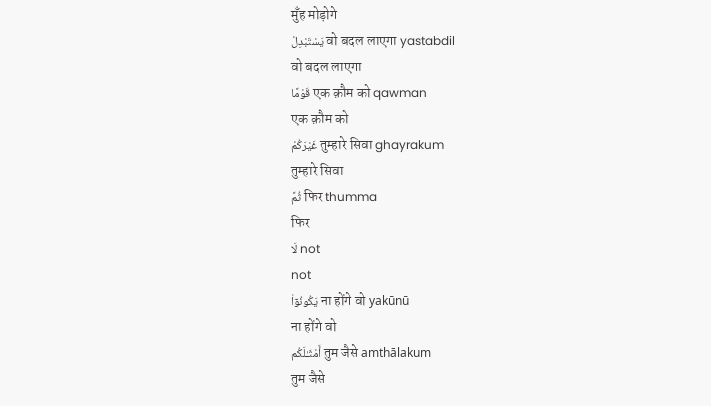मुँह मोड़ोगे
يَسْتَبْدِلْ वो बदल लाएगा yastabdil
वो बदल लाएगा
قَوْمًا एक क़ौम को qawman
एक क़ौम को
غَيْرَكُمْ तुम्हारे सिवा ghayrakum
तुम्हारे सिवा
ثُمَّ फिर thumma
फिर
لَا not
not
يَكُونُوٓا۟ ना होंगे वो yakūnū
ना होंगे वो
أَمْثَـٰلَكُم तुम जैसे amthālakum
तुम जैसे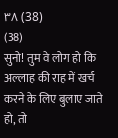٣٨ (38)
(38)
सुनो! तुम वे लोग हो कि अल्लाह की राह में खर्च करने के लिए बुलाए जाते हो, तो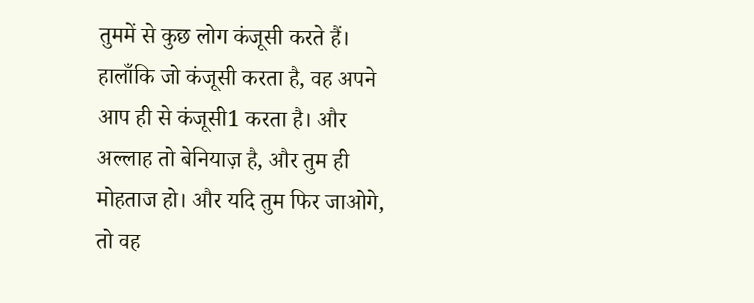तुममें से कुछ लोग कंजूसी करते हैं। हालाँकि जो कंजूसी करता है, वह अपने आप ही से कंजूसी1 करता है। और अल्लाह तो बेनियाज़ है, और तुम ही मोहताज हो। और यदि तुम फिर जाओगे, तो वह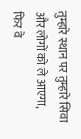तुम्हारे स्थान पर तुम्हारे सिवा और लोगों को ले आएगा, फिर वे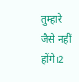तुम्हारे जैसे नहीं होंगे।2